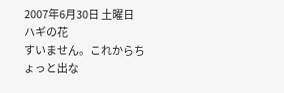2007年6月30日 土曜日
ハギの花
すいません。これからちょっと出な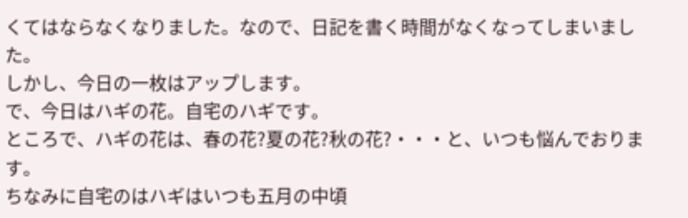くてはならなくなりました。なので、日記を書く時間がなくなってしまいました。
しかし、今日の一枚はアップします。
で、今日はハギの花。自宅のハギです。
ところで、ハギの花は、春の花?夏の花?秋の花?・・・と、いつも悩んでおります。
ちなみに自宅のはハギはいつも五月の中頃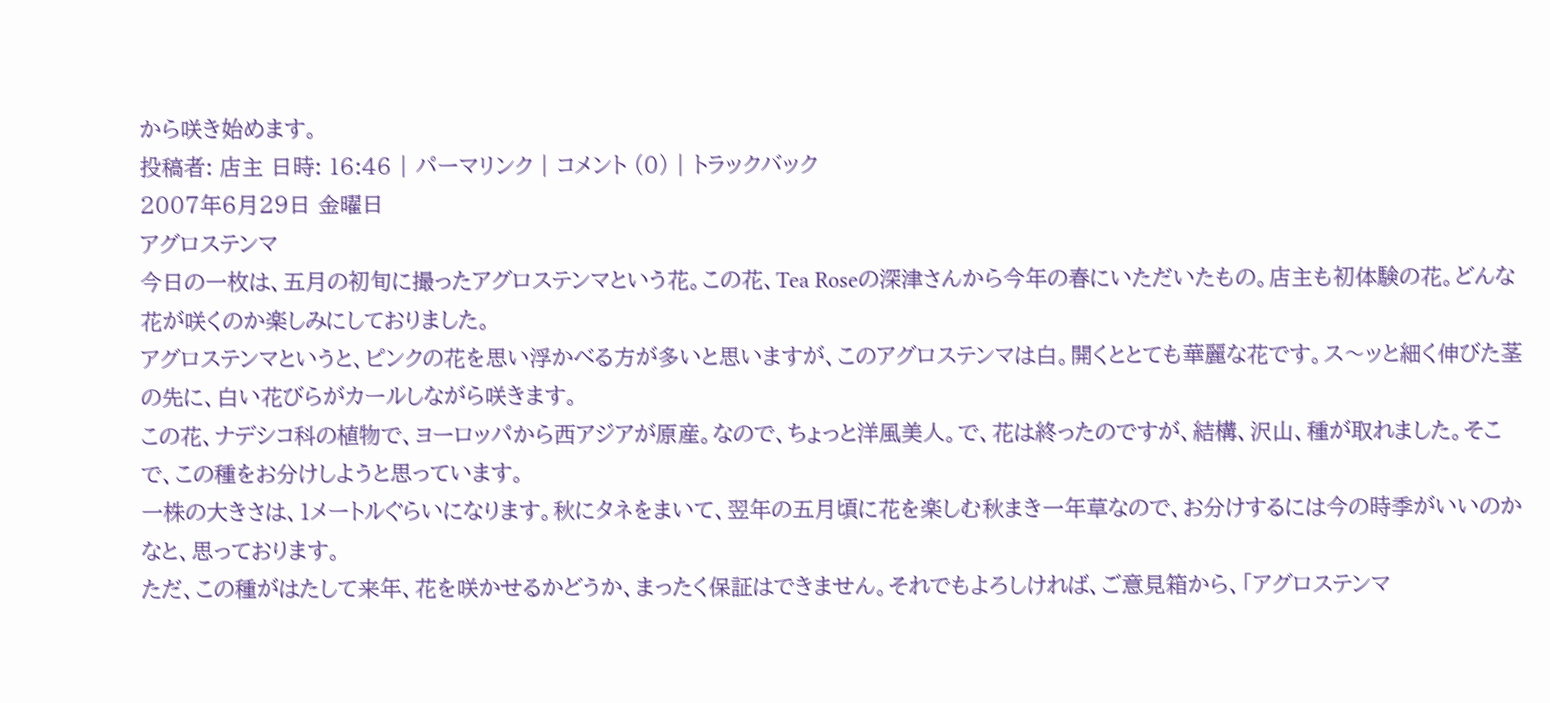から咲き始めます。
投稿者: 店主 日時: 16:46 | パーマリンク | コメント (0) | トラックバック
2007年6月29日 金曜日
アグロステンマ
今日の一枚は、五月の初旬に撮ったアグロステンマという花。この花、Tea Roseの深津さんから今年の春にいただいたもの。店主も初体験の花。どんな花が咲くのか楽しみにしておりました。
アグロステンマというと、ピンクの花を思い浮かべる方が多いと思いますが、このアグロステンマは白。開くととても華麗な花です。ス〜ッと細く伸びた茎の先に、白い花びらがカールしながら咲きます。
この花、ナデシコ科の植物で、ヨーロッパから西アジアが原産。なので、ちょっと洋風美人。で、花は終ったのですが、結構、沢山、種が取れました。そこで、この種をお分けしようと思っています。
一株の大きさは、1メートルぐらいになります。秋にタネをまいて、翌年の五月頃に花を楽しむ秋まき一年草なので、お分けするには今の時季がいいのかなと、思っております。
ただ、この種がはたして来年、花を咲かせるかどうか、まったく保証はできません。それでもよろしければ、ご意見箱から、「アグロステンマ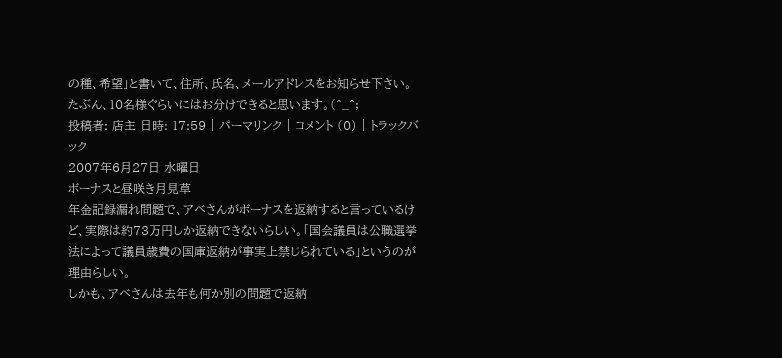の種、希望」と書いて、住所、氏名、メールアドレスをお知らせ下さい。
たぶん、10名様ぐらいにはお分けできると思います。(^_^;
投稿者: 店主 日時: 17:59 | パーマリンク | コメント (0) | トラックバック
2007年6月27日 水曜日
ボーナスと昼咲き月見草
年金記録漏れ問題で、アベさんがボーナスを返納すると言っているけど、実際は約73万円しか返納できないらしい。「国会議員は公職選挙法によって議員歳費の国庫返納が事実上禁じられている」というのが理由らしい。
しかも、アベさんは去年も何か別の問題で返納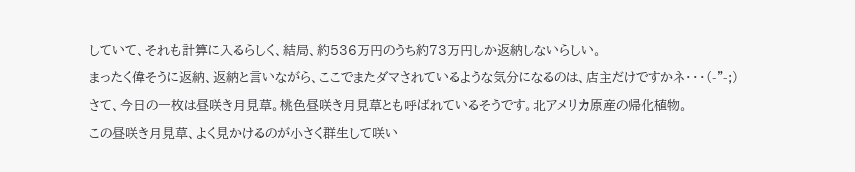していて、それも計算に入るらしく、結局、約536万円のうち約73万円しか返納しないらしい。
まったく偉そうに返納、返納と言いながら、ここでまたダマされているような気分になるのは、店主だけですかネ・・・(-"-;)
さて、今日の一枚は昼咲き月見草。桃色昼咲き月見草とも呼ばれているそうです。北アメリカ原産の帰化植物。
この昼咲き月見草、よく見かけるのが小さく群生して咲い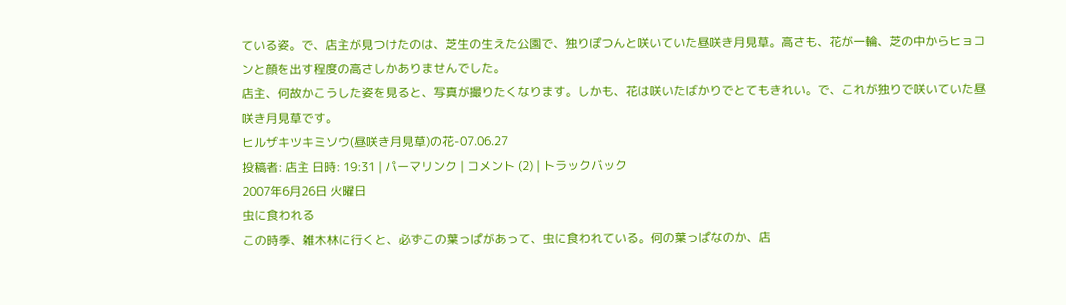ている姿。で、店主が見つけたのは、芝生の生えた公園で、独りぽつんと咲いていた昼咲き月見草。高さも、花が一輪、芝の中からヒョコンと顔を出す程度の高さしかありませんでした。
店主、何故かこうした姿を見ると、写真が撮りたくなります。しかも、花は咲いたばかりでとてもきれい。で、これが独りで咲いていた昼咲き月見草です。
ヒルザキツキミソウ(昼咲き月見草)の花-07.06.27
投稿者: 店主 日時: 19:31 | パーマリンク | コメント (2) | トラックバック
2007年6月26日 火曜日
虫に食われる
この時季、雑木林に行くと、必ずこの葉っぱがあって、虫に食われている。何の葉っぱなのか、店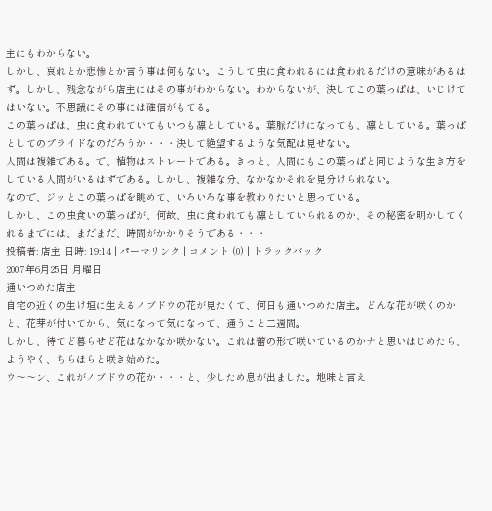主にもわからない。
しかし、哀れとか悲惨とか言う事は何もない。こうして虫に食われるには食われるだけの意味があるはず。しかし、残念ながら店主にはその事がわからない。わからないが、決してこの葉っぱは、いじけてはいない。不思議にその事には確信がもてる。
この葉っぱは、虫に食われていてもいつも凛としている。葉脈だけになっても、凛としている。葉っぱとしてのプライドなのだろうか・・・決して絶望するような気配は見せない。
人間は複雑である。で、植物はストレートである。きっと、人間にもこの葉っぱと同じような生き方をしている人間がいるはずである。しかし、複雑な分、なかなかそれを見分けられない。
なので、ジッとこの葉っぱを眺めて、いろいろな事を教わりたいと思っている。
しかし、この虫食いの葉っぱが、何故、虫に食われても凛としていられるのか、その秘密を明かしてくれるまでには、まだまだ、時間がかかりそうである・・・
投稿者: 店主 日時: 19:14 | パーマリンク | コメント (0) | トラックバック
2007年6月25日 月曜日
通いつめた店主
自宅の近くの生け垣に生えるノブドウの花が見たくて、何日も通いつめた店主。どんな花が咲くのかと、花芽が付いてから、気になって気になって、通うこと二週間。
しかし、待てど暮らせど花はなかなか咲かない。これは蕾の形で咲いているのかナと思いはじめたら、ようやく、ちらほらと咲き始めた。
ウ〜〜ン、これがノブドウの花か・・・と、少しため息が出ました。地味と言え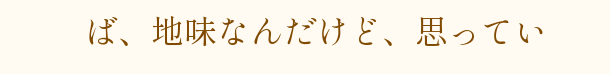ば、地味なんだけど、思ってい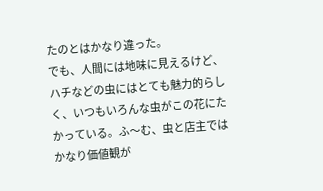たのとはかなり違った。
でも、人間には地味に見えるけど、ハチなどの虫にはとても魅力的らしく、いつもいろんな虫がこの花にたかっている。ふ〜む、虫と店主ではかなり価値観が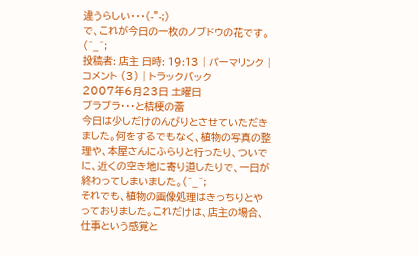違うらしい・・・(-"-;)
で、これが今日の一枚のノブドウの花です。(^_^;
投稿者: 店主 日時: 19:13 | パーマリンク | コメント (3) | トラックバック
2007年6月23日 土曜日
ブラブラ・・・と桔梗の蕾
今日は少しだけのんびりとさせていただきました。何をするでもなく、植物の写真の整理や、本屋さんにふらりと行ったり、ついでに、近くの空き地に寄り道したりで、一日が終わってしまいました。(^_^;
それでも、植物の画像処理はきっちりとやっておりました。これだけは、店主の場合、仕事という感覚と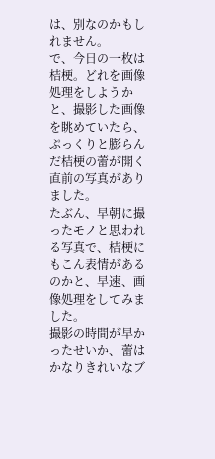は、別なのかもしれません。
で、今日の一枚は桔梗。どれを画像処理をしようかと、撮影した画像を眺めていたら、ぷっくりと膨らんだ桔梗の蕾が開く直前の写真がありました。
たぶん、早朝に撮ったモノと思われる写真で、桔梗にもこん表情があるのかと、早速、画像処理をしてみました。
撮影の時間が早かったせいか、蕾はかなりきれいなブ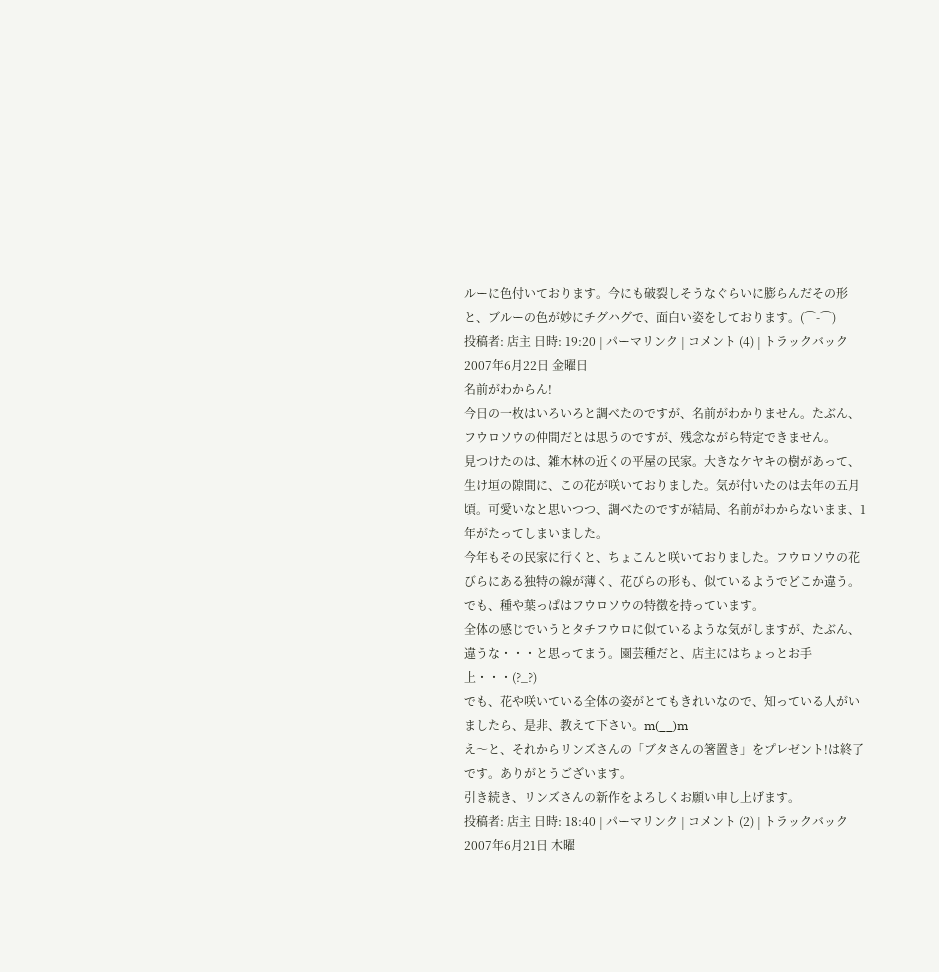ルーに色付いております。今にも破裂しそうなぐらいに膨らんだその形と、ブルーの色が妙にチグハグで、面白い姿をしております。(⌒-⌒)
投稿者: 店主 日時: 19:20 | パーマリンク | コメント (4) | トラックバック
2007年6月22日 金曜日
名前がわからん!
今日の一枚はいろいろと調べたのですが、名前がわかりません。たぶん、フウロソウの仲間だとは思うのですが、残念ながら特定できません。
見つけたのは、雑木林の近くの平屋の民家。大きなケヤキの樹があって、生け垣の隙間に、この花が咲いておりました。気が付いたのは去年の五月頃。可愛いなと思いつつ、調べたのですが結局、名前がわからないまま、1年がたってしまいました。
今年もその民家に行くと、ちょこんと咲いておりました。フウロソウの花びらにある独特の線が薄く、花びらの形も、似ているようでどこか違う。でも、種や葉っぱはフウロソウの特徴を持っています。
全体の感じでいうとタチフウロに似ているような気がしますが、たぶん、違うな・・・と思ってまう。園芸種だと、店主にはちょっとお手上・・・(?_?)
でも、花や咲いている全体の姿がとてもきれいなので、知っている人がいましたら、是非、教えて下さい。m(__)m
え〜と、それからリンズさんの「ブタさんの箸置き」をプレゼント!は終了です。ありがとうございます。
引き続き、リンズさんの新作をよろしくお願い申し上げます。
投稿者: 店主 日時: 18:40 | パーマリンク | コメント (2) | トラックバック
2007年6月21日 木曜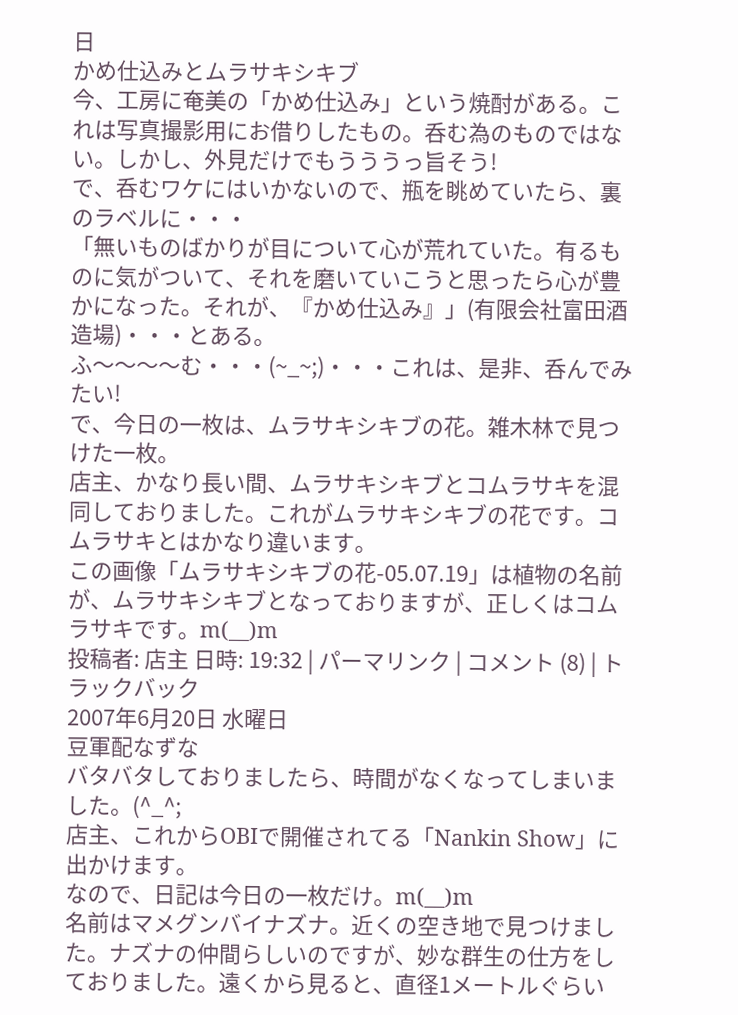日
かめ仕込みとムラサキシキブ
今、工房に奄美の「かめ仕込み」という焼酎がある。これは写真撮影用にお借りしたもの。呑む為のものではない。しかし、外見だけでもうううっ旨そう!
で、呑むワケにはいかないので、瓶を眺めていたら、裏のラベルに・・・
「無いものばかりが目について心が荒れていた。有るものに気がついて、それを磨いていこうと思ったら心が豊かになった。それが、『かめ仕込み』」(有限会社富田酒造場)・・・とある。
ふ〜〜〜〜む・・・(~_~;)・・・これは、是非、呑んでみたい!
で、今日の一枚は、ムラサキシキブの花。雑木林で見つけた一枚。
店主、かなり長い間、ムラサキシキブとコムラサキを混同しておりました。これがムラサキシキブの花です。コムラサキとはかなり違います。
この画像「ムラサキシキブの花-05.07.19」は植物の名前が、ムラサキシキブとなっておりますが、正しくはコムラサキです。m(__)m
投稿者: 店主 日時: 19:32 | パーマリンク | コメント (8) | トラックバック
2007年6月20日 水曜日
豆軍配なずな
バタバタしておりましたら、時間がなくなってしまいました。(^_^;
店主、これからOBIで開催されてる「Nankin Show」に出かけます。
なので、日記は今日の一枚だけ。m(__)m
名前はマメグンバイナズナ。近くの空き地で見つけました。ナズナの仲間らしいのですが、妙な群生の仕方をしておりました。遠くから見ると、直径1メートルぐらい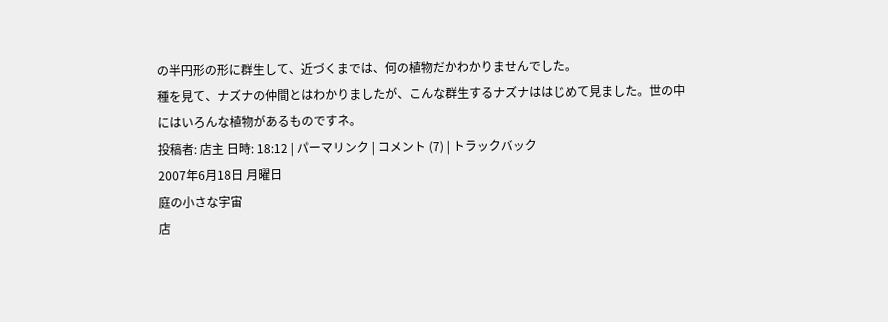の半円形の形に群生して、近づくまでは、何の植物だかわかりませんでした。
種を見て、ナズナの仲間とはわかりましたが、こんな群生するナズナははじめて見ました。世の中にはいろんな植物があるものですネ。
投稿者: 店主 日時: 18:12 | パーマリンク | コメント (7) | トラックバック
2007年6月18日 月曜日
庭の小さな宇宙
店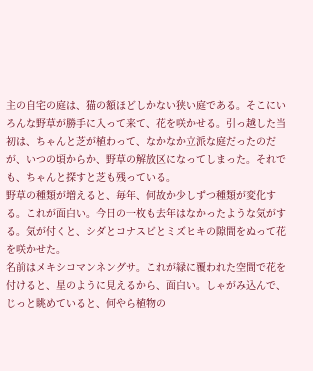主の自宅の庭は、猫の額ほどしかない狭い庭である。そこにいろんな野草が勝手に入って来て、花を咲かせる。引っ越した当初は、ちゃんと芝が植わって、なかなか立派な庭だったのだが、いつの頃からか、野草の解放区になってしまった。それでも、ちゃんと探すと芝も残っている。
野草の種類が増えると、毎年、何故か少しずつ種類が変化する。これが面白い。今日の一枚も去年はなかったような気がする。気が付くと、シダとコナスビとミズヒキの隙間をぬって花を咲かせた。
名前はメキシコマンネングサ。これが緑に覆われた空間で花を付けると、星のように見えるから、面白い。しゃがみ込んで、じっと眺めていると、何やら植物の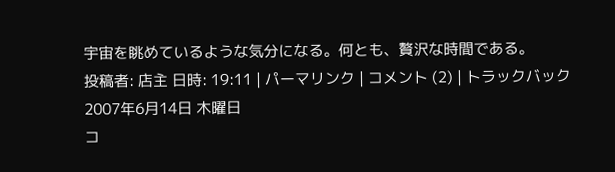宇宙を眺めているような気分になる。何とも、贅沢な時間である。
投稿者: 店主 日時: 19:11 | パーマリンク | コメント (2) | トラックバック
2007年6月14日 木曜日
コ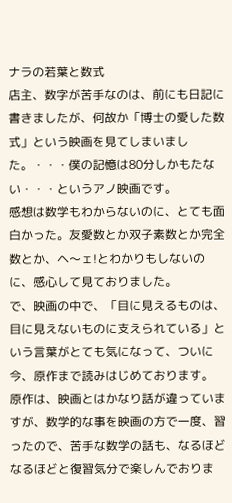ナラの若葉と数式
店主、数字が苦手なのは、前にも日記に書きましたが、何故か「博士の愛した数式」という映画を見てしまいました。・・・僕の記憶は80分しかもたない・・・というアノ映画です。
感想は数学もわからないのに、とても面白かった。友愛数とか双子素数とか完全数とか、ヘ〜ェ!とわかりもしないのに、感心して見ておりました。
で、映画の中で、「目に見えるものは、目に見えないものに支えられている」という言葉がとても気になって、ついに今、原作まで読みはじめております。
原作は、映画とはかなり話が違っていますが、数学的な事を映画の方で一度、習ったので、苦手な数学の話も、なるほどなるほどと復習気分で楽しんでおりま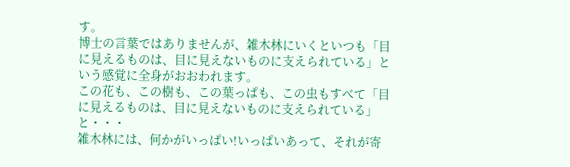す。
博士の言葉ではありませんが、雑木林にいくといつも「目に見えるものは、目に見えないものに支えられている」という感覚に全身がおおわれます。
この花も、この樹も、この葉っぱも、この虫もすべて「目に見えるものは、目に見えないものに支えられている」と・・・
雑木林には、何かがいっぱい!いっぱいあって、それが寄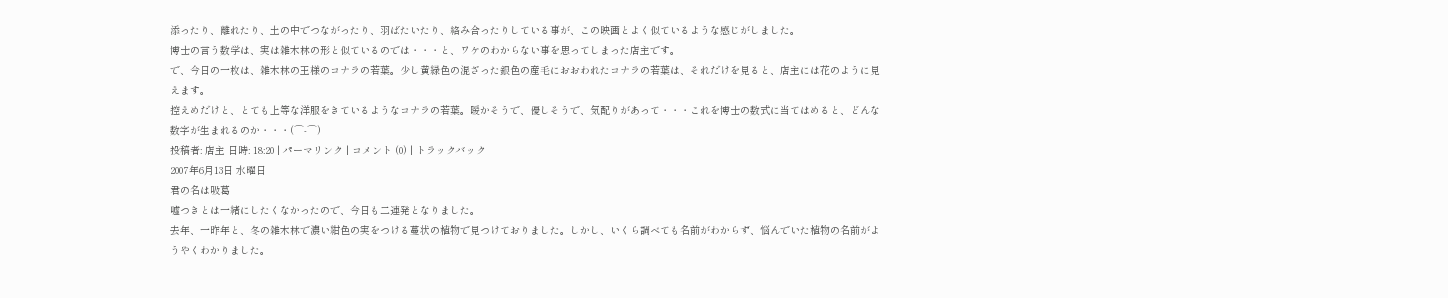添ったり、離れたり、土の中でつながったり、羽ばたいたり、絡み合ったりしている事が、この映画とよく似ているような感じがしました。
博士の言う数学は、実は雑木林の形と似ているのでは・・・と、ワケのわからない事を思ってしまった店主です。
で、今日の一枚は、雑木林の王様のコナラの若葉。少し黄緑色の混ざった銀色の産毛におおわれたコナラの若葉は、それだけを見ると、店主には花のように見えます。
控えめだけと、とても上等な洋服をきているようなコナラの若葉。暖かそうで、優しそうで、気配りがあって・・・これを博士の数式に当てはめると、どんな数字が生まれるのか・・・(⌒-⌒)
投稿者: 店主 日時: 18:20 | パーマリンク | コメント (0) | トラックバック
2007年6月13日 水曜日
君の名は吸葛
嘘つきとは一緒にしたくなかったので、今日も二連発となりました。
去年、一昨年と、冬の雑木林で濃い紺色の実をつける蔓状の植物で見つけておりました。しかし、いくら調べても名前がわからず、悩んでいた植物の名前がようやくわかりました。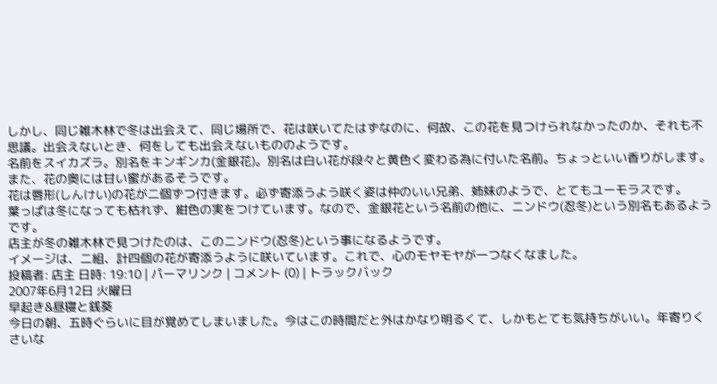しかし、同じ雑木林で冬は出会えて、同じ場所で、花は咲いてたはずなのに、何故、この花を見つけられなかったのか、それも不思議。出会えないとき、何をしても出会えないもののようです。
名前をスイカズラ。別名をキンギンカ(金銀花)。別名は白い花が段々と黄色く変わる為に付いた名前。ちょっといい香りがします。また、花の奥には甘い蜜があるそうです。
花は唇形(しんけい)の花が二個ずつ付きます。必ず寄添うよう咲く姿は仲のいい兄弟、姉妹のようで、とてもユーモラスです。
葉っぱは冬になっても枯れず、紺色の実をつけています。なので、金銀花という名前の他に、ニンドウ(忍冬)という別名もあるようです。
店主が冬の雑木林で見つけたのは、このニンドウ(忍冬)という事になるようです。
イメージは、二組、計四個の花が寄添うように咲いています。これで、心のモヤモヤが一つなくなました。
投稿者: 店主 日時: 19:10 | パーマリンク | コメント (0) | トラックバック
2007年6月12日 火曜日
早起き&昼寝と銭葵
今日の朝、五時ぐらいに目が覚めてしまいました。今はこの時間だと外はかなり明るくて、しかもとても気持ちがいい。年寄りくさいな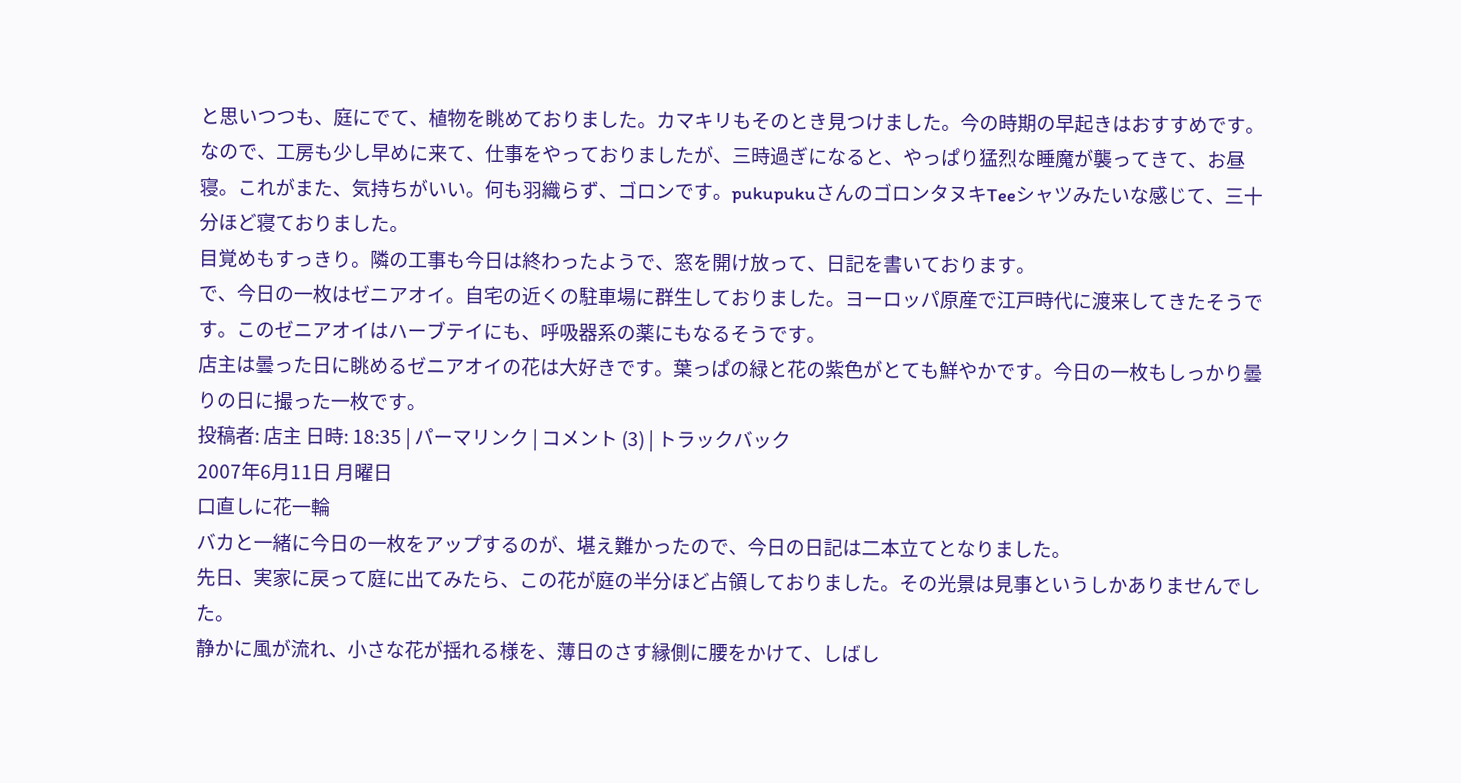と思いつつも、庭にでて、植物を眺めておりました。カマキリもそのとき見つけました。今の時期の早起きはおすすめです。
なので、工房も少し早めに来て、仕事をやっておりましたが、三時過ぎになると、やっぱり猛烈な睡魔が襲ってきて、お昼寝。これがまた、気持ちがいい。何も羽織らず、ゴロンです。pukupukuさんのゴロンタヌキTeeシャツみたいな感じて、三十分ほど寝ておりました。
目覚めもすっきり。隣の工事も今日は終わったようで、窓を開け放って、日記を書いております。
で、今日の一枚はゼニアオイ。自宅の近くの駐車場に群生しておりました。ヨーロッパ原産で江戸時代に渡来してきたそうです。このゼニアオイはハーブテイにも、呼吸器系の薬にもなるそうです。
店主は曇った日に眺めるゼニアオイの花は大好きです。葉っぱの緑と花の紫色がとても鮮やかです。今日の一枚もしっかり曇りの日に撮った一枚です。
投稿者: 店主 日時: 18:35 | パーマリンク | コメント (3) | トラックバック
2007年6月11日 月曜日
口直しに花一輪
バカと一緒に今日の一枚をアップするのが、堪え難かったので、今日の日記は二本立てとなりました。
先日、実家に戻って庭に出てみたら、この花が庭の半分ほど占領しておりました。その光景は見事というしかありませんでした。
静かに風が流れ、小さな花が揺れる様を、薄日のさす縁側に腰をかけて、しばし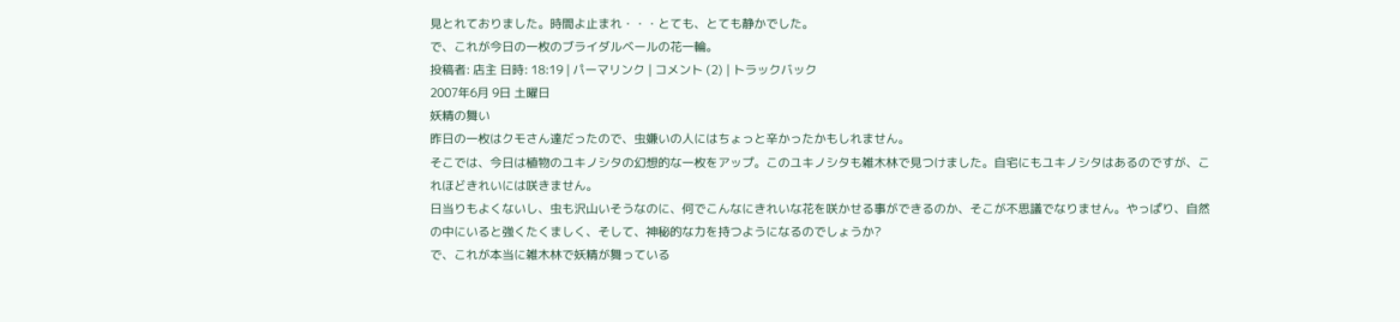見とれておりました。時間よ止まれ・・・とても、とても静かでした。
で、これが今日の一枚のブライダルベールの花一輪。
投稿者: 店主 日時: 18:19 | パーマリンク | コメント (2) | トラックバック
2007年6月 9日 土曜日
妖精の舞い
昨日の一枚はクモさん達だったので、虫嫌いの人にはちょっと辛かったかもしれません。
そこでは、今日は植物のユキノシタの幻想的な一枚をアップ。このユキノシタも雑木林で見つけました。自宅にもユキノシタはあるのですが、これほどきれいには咲きません。
日当りもよくないし、虫も沢山いそうなのに、何でこんなにきれいな花を咲かせる事ができるのか、そこが不思議でなりません。やっぱり、自然の中にいると強くたくましく、そして、神秘的な力を持つようになるのでしょうか?
で、これが本当に雑木林で妖精が舞っている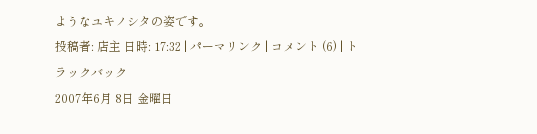ようなユキノシタの姿です。
投稿者: 店主 日時: 17:32 | パーマリンク | コメント (6) | トラックバック
2007年6月 8日 金曜日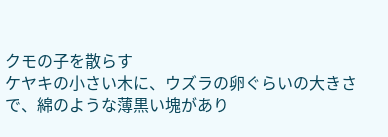クモの子を散らす
ケヤキの小さい木に、ウズラの卵ぐらいの大きさで、綿のような薄黒い塊があり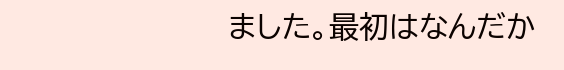ました。最初はなんだか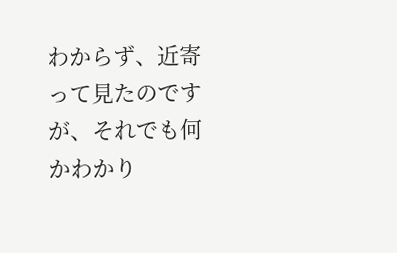わからず、近寄って見たのですが、それでも何かわかり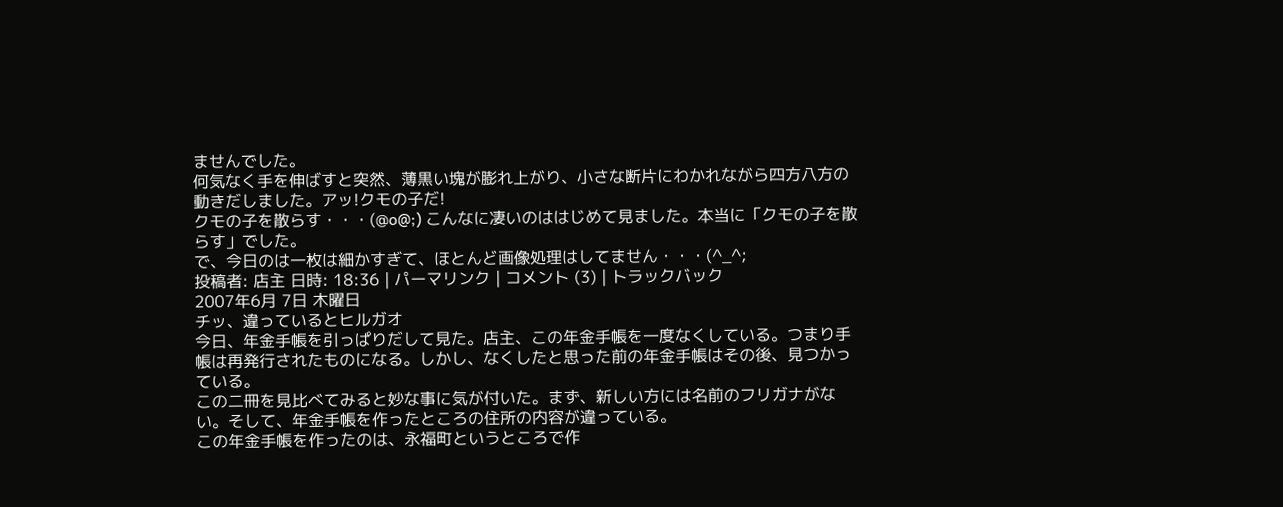ませんでした。
何気なく手を伸ばすと突然、薄黒い塊が膨れ上がり、小さな断片にわかれながら四方八方の動きだしました。アッ!クモの子だ!
クモの子を散らす・・・(@o@;) こんなに凄いのははじめて見ました。本当に「クモの子を散らす」でした。
で、今日のは一枚は細かすぎて、ほとんど画像処理はしてません・・・(^_^;
投稿者: 店主 日時: 18:36 | パーマリンク | コメント (3) | トラックバック
2007年6月 7日 木曜日
チッ、違っているとヒルガオ
今日、年金手帳を引っぱりだして見た。店主、この年金手帳を一度なくしている。つまり手帳は再発行されたものになる。しかし、なくしたと思った前の年金手帳はその後、見つかっている。
この二冊を見比べてみると妙な事に気が付いた。まず、新しい方には名前のフリガナがない。そして、年金手帳を作ったところの住所の内容が違っている。
この年金手帳を作ったのは、永福町というところで作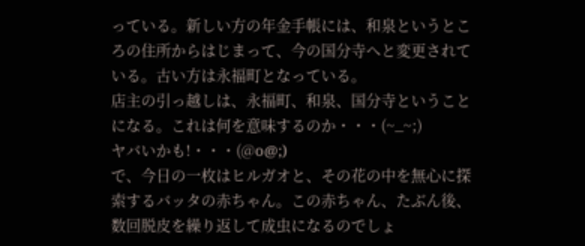っている。新しい方の年金手帳には、和泉というところの住所からはじまって、今の国分寺へと変更されている。古い方は永福町となっている。
店主の引っ越しは、永福町、和泉、国分寺ということになる。これは何を意味するのか・・・(~_~;)
ヤバいかも!・・・(@o@;)
で、今日の一枚はヒルガオと、その花の中を無心に探索するバッタの赤ちゃん。この赤ちゃん、たぶん後、数回脱皮を繰り返して成虫になるのでしょ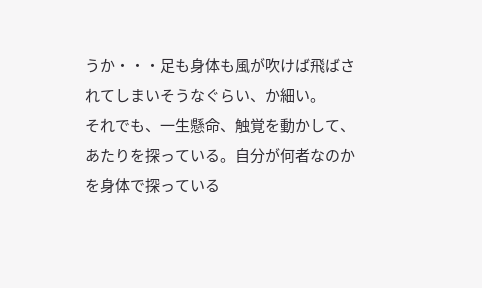うか・・・足も身体も風が吹けば飛ばされてしまいそうなぐらい、か細い。
それでも、一生懸命、触覚を動かして、あたりを探っている。自分が何者なのかを身体で探っている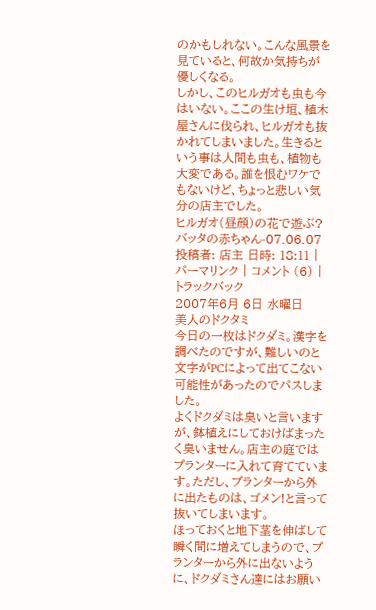のかもしれない。こんな風景を見ていると、何故か気持ちが優しくなる。
しかし、このヒルガオも虫も今はいない。ここの生け垣、植木屋さんに伐られ、ヒルガオも抜かれてしまいました。生きるという事は人間も虫も、植物も大変である。誰を恨むワケでもないけど、ちょっと悲しい気分の店主でした。
ヒルガオ(昼顔)の花で遊ぶ?バッタの赤ちゃん-07.06.07
投稿者: 店主 日時: 18:11 | パーマリンク | コメント (6) | トラックバック
2007年6月 6日 水曜日
美人のドクタミ
今日の一枚はドクダミ。漢字を調べたのですが、難しいのと文字がPCによって出てこない可能性があったのでパスしました。
よくドクダミは臭いと言いますが、鉢植えにしておけばまったく臭いません。店主の庭ではプランターに入れて育てています。ただし、プランターから外に出たものは、ゴメン!と言って抜いてしまいます。
ほっておくと地下茎を伸ばして瞬く間に増えてしまうので、プランターから外に出ないように、ドクダミさん達にはお願い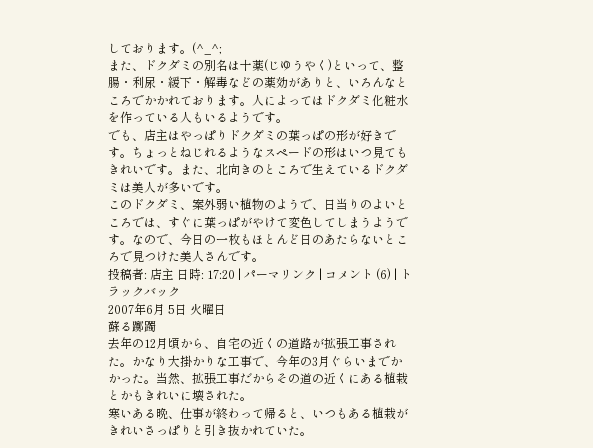しております。(^_^;
また、ドクダミの別名は十薬(じゆうやく)といって、整腸・利尿・緩下・解毒などの薬効がありと、いろんなところでかかれております。人によってはドクダミ化粧水を作っている人もいるようです。
でも、店主はやっぱりドクダミの葉っぱの形が好きです。ちょっとねじれるようなスペードの形はいつ見てもきれいです。また、北向きのところで生えているドクダミは美人が多いです。
このドクダミ、案外弱い植物のようで、日当りのよいところでは、すぐに葉っぱがやけて変色してしまうようです。なので、今日の一枚もほとんど日のあたらないところで見つけた美人さんです。
投稿者: 店主 日時: 17:20 | パーマリンク | コメント (6) | トラックバック
2007年6月 5日 火曜日
蘇る躑躅
去年の12月頃から、自宅の近くの道路が拡張工事された。かなり大掛かりな工事で、今年の3月ぐらいまでかかった。当然、拡張工事だからその道の近くにある植栽とかもきれいに壊された。
寒いある晩、仕事が終わって帰ると、いつもある植栽がきれいさっぱりと引き抜かれていた。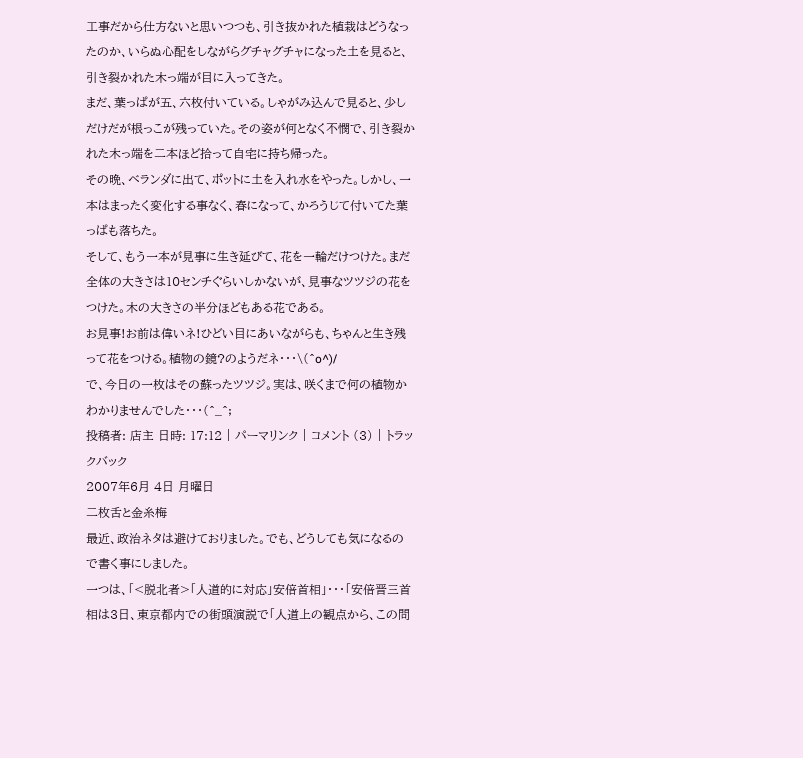工事だから仕方ないと思いつつも、引き抜かれた植栽はどうなったのか、いらぬ心配をしながらグチャグチャになった土を見ると、引き裂かれた木っ端が目に入ってきた。
まだ、葉っぱが五、六枚付いている。しゃがみ込んで見ると、少しだけだが根っこが残っていた。その姿が何となく不憫で、引き裂かれた木っ端を二本ほど拾って自宅に持ち帰った。
その晩、ベランダに出て、ポットに土を入れ水をやった。しかし、一本はまったく変化する事なく、春になって、かろうじて付いてた葉っぱも落ちた。
そして、もう一本が見事に生き延びて、花を一輪だけつけた。まだ全体の大きさは10センチぐらいしかないが、見事なツツジの花をつけた。木の大きさの半分ほどもある花である。
お見事!お前は偉いネ!ひどい目にあいながらも、ちゃんと生き残って花をつける。植物の鏡?のようだネ・・・\(^o^)/
で、今日の一枚はその蘇ったツツジ。実は、咲くまで何の植物かわかりませんでした・・・(^_^;
投稿者: 店主 日時: 17:12 | パーマリンク | コメント (3) | トラックバック
2007年6月 4日 月曜日
二枚舌と金糸梅
最近、政治ネタは避けておりました。でも、どうしても気になるので書く事にしました。
一つは、「<脱北者>「人道的に対応」安倍首相」・・・「安倍晋三首相は3日、東京都内での街頭演説で「人道上の観点から、この問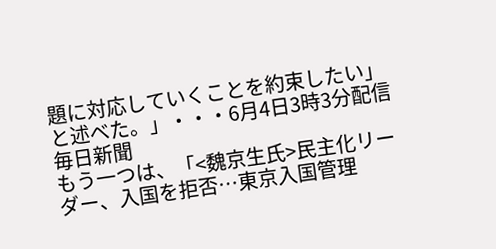題に対応していくことを約束したい」と述べた。」・・・6月4日3時3分配信 毎日新聞
もう一つは、「<魏京生氏>民主化リーダー、入国を拒否…東京入国管理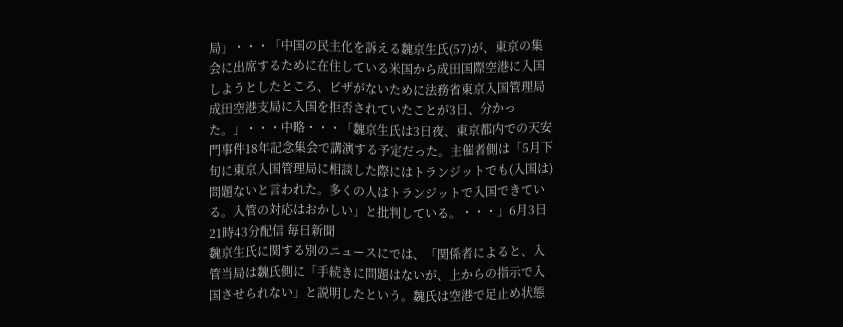局」・・・「中国の民主化を訴える魏京生氏(57)が、東京の集会に出席するために在住している米国から成田国際空港に入国しようとしたところ、ビザがないために法務省東京入国管理局成田空港支局に入国を拒否されていたことが3日、分かった。」・・・中略・・・「魏京生氏は3日夜、東京都内での天安門事件18年記念集会で講演する予定だった。主催者側は「5月下旬に東京入国管理局に相談した際にはトランジットでも(入国は)問題ないと言われた。多くの人はトランジットで入国できている。入管の対応はおかしい」と批判している。・・・」6月3日21時43分配信 毎日新聞
魏京生氏に関する別のニュースにでは、「関係者によると、入管当局は魏氏側に「手続きに問題はないが、上からの指示で入国させられない」と説明したという。魏氏は空港で足止め状態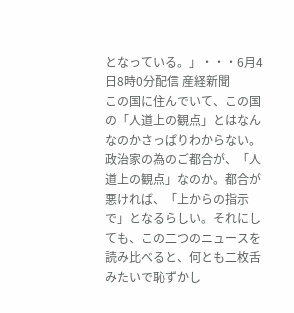となっている。」・・・6月4日8時0分配信 産経新聞
この国に住んでいて、この国の「人道上の観点」とはなんなのかさっぱりわからない。政治家の為のご都合が、「人道上の観点」なのか。都合が悪ければ、「上からの指示で」となるらしい。それにしても、この二つのニュースを読み比べると、何とも二枚舌みたいで恥ずかし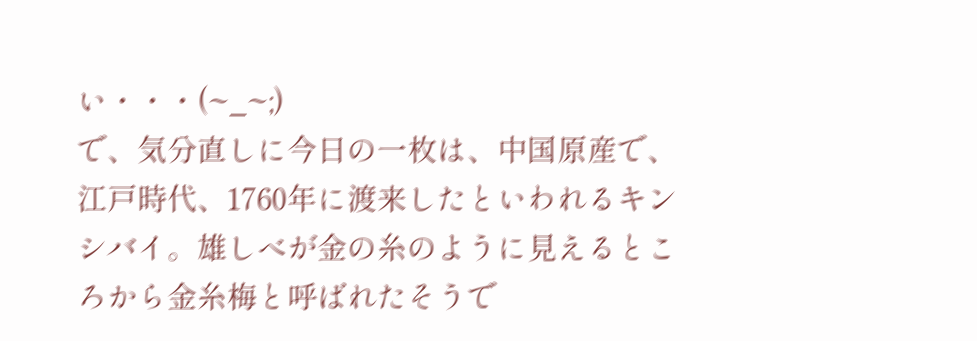い・・・(~_~;)
で、気分直しに今日の一枚は、中国原産で、江戸時代、1760年に渡来したといわれるキンシバイ。雄しべが金の糸のように見えるところから金糸梅と呼ばれたそうで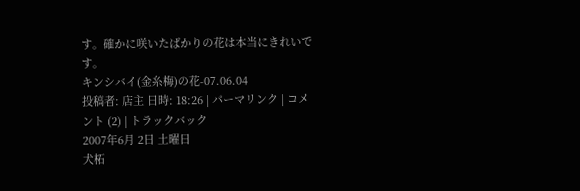す。確かに咲いたばかりの花は本当にきれいです。
キンシバイ(金糸梅)の花-07.06.04
投稿者: 店主 日時: 18:26 | パーマリンク | コメント (2) | トラックバック
2007年6月 2日 土曜日
犬柘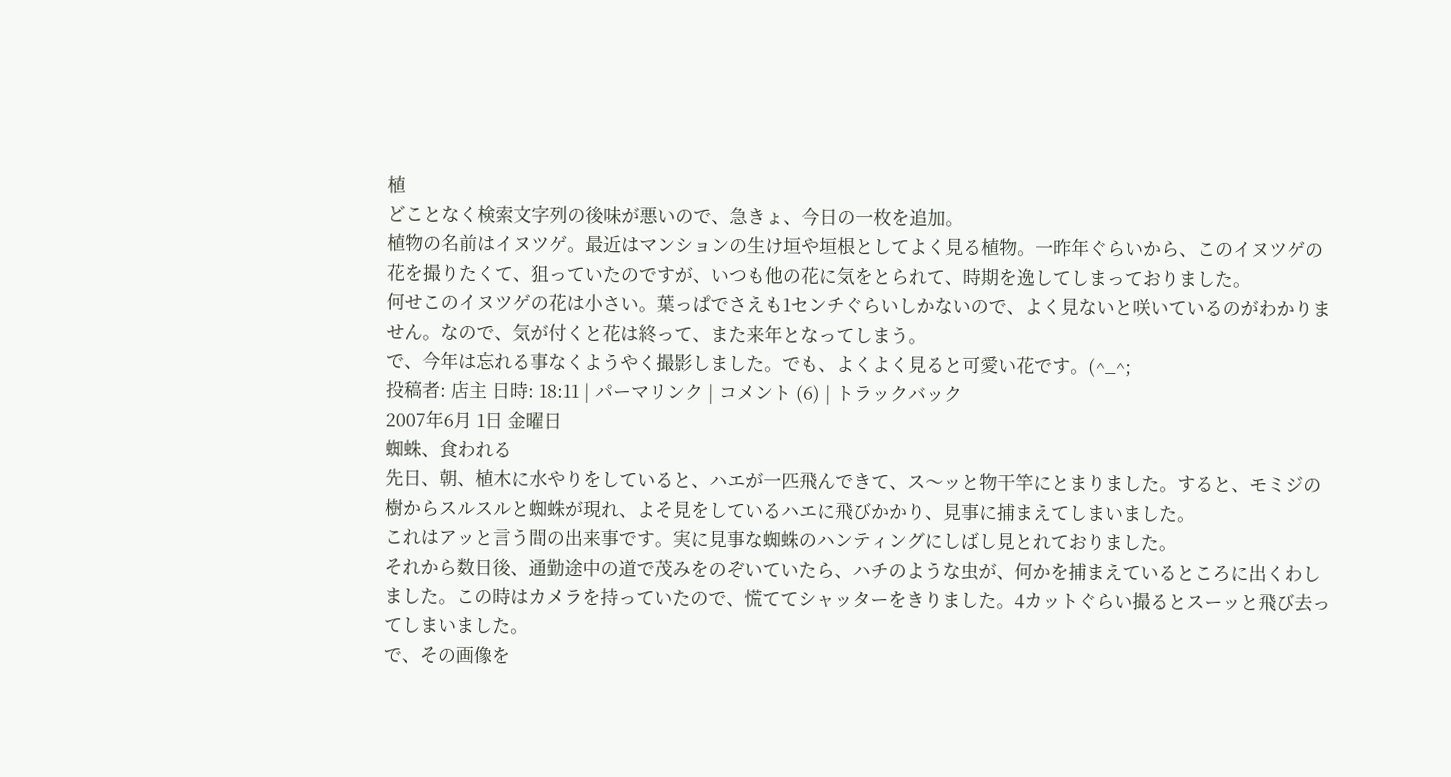植
どことなく検索文字列の後味が悪いので、急きょ、今日の一枚を追加。
植物の名前はイヌツゲ。最近はマンションの生け垣や垣根としてよく見る植物。一昨年ぐらいから、このイヌツゲの花を撮りたくて、狙っていたのですが、いつも他の花に気をとられて、時期を逸してしまっておりました。
何せこのイヌツゲの花は小さい。葉っぱでさえも1センチぐらいしかないので、よく見ないと咲いているのがわかりません。なので、気が付くと花は終って、また来年となってしまう。
で、今年は忘れる事なくようやく撮影しました。でも、よくよく見ると可愛い花です。(^_^;
投稿者: 店主 日時: 18:11 | パーマリンク | コメント (6) | トラックバック
2007年6月 1日 金曜日
蜘蛛、食われる
先日、朝、植木に水やりをしていると、ハエが一匹飛んできて、ス〜ッと物干竿にとまりました。すると、モミジの樹からスルスルと蜘蛛が現れ、よそ見をしているハエに飛びかかり、見事に捕まえてしまいました。
これはアッと言う間の出来事です。実に見事な蜘蛛のハンティングにしばし見とれておりました。
それから数日後、通勤途中の道で茂みをのぞいていたら、ハチのような虫が、何かを捕まえているところに出くわしました。この時はカメラを持っていたので、慌ててシャッターをきりました。4カットぐらい撮るとスーッと飛び去ってしまいました。
で、その画像を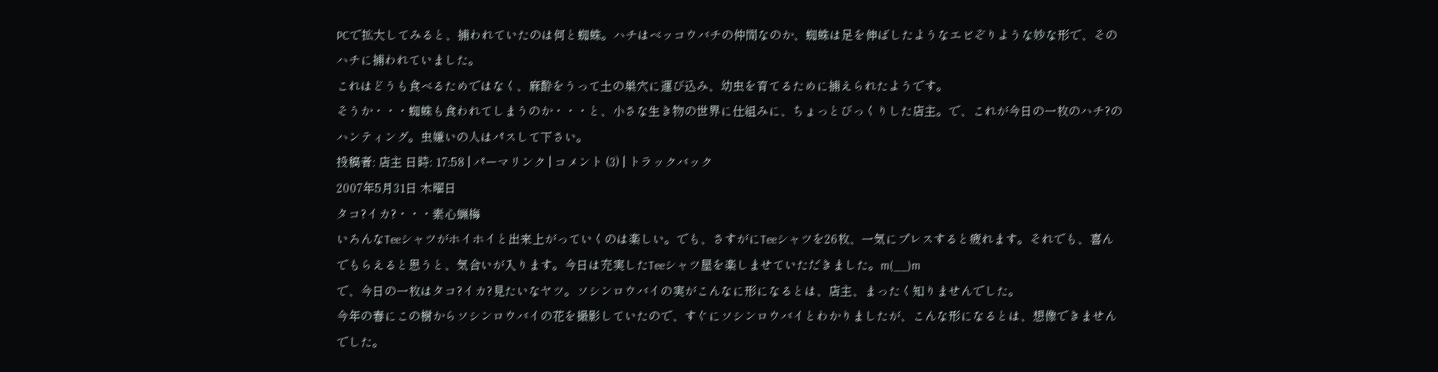PCで拡大してみると、捕われていたのは何と蜘蛛。ハチはベッコウバチの仲間なのか、蜘蛛は足を伸ばしたようなエビぞりような妙な形で、そのハチに捕われていました。
これはどうも食べるためではなく、麻酔をうって土の巣穴に運び込み、幼虫を育てるために捕えられたようです。
そうか・・・蜘蛛も食われてしまうのか・・・と、小さな生き物の世界に仕組みに、ちょっとびっくりした店主。で、これが今日の一枚のハチ?のハンティング。虫嫌いの人はパスして下さい。
投稿者: 店主 日時: 17:58 | パーマリンク | コメント (3) | トラックバック
2007年5月31日 木曜日
タコ?イカ?・・・素心蝋梅
いろんなTeeシャツがホイホイと出来上がっていくのは楽しい。でも、さすがにTeeシャツを26枚、一気にプレスすると疲れます。それでも、喜んでもらえると思うと、気合いが入ります。今日は充実したTeeシャツ屋を楽しませていただきました。m(__)m
で、今日の一枚はタコ?イカ?見たいなヤツ。ソシンロウバイの実がこんなに形になるとは、店主、まったく知りませんでした。
今年の春にこの樹からソシンロウバイの花を撮影していたので、すぐにソシンロウバイとわかりましたが、こんな形になるとは、想像できませんでした。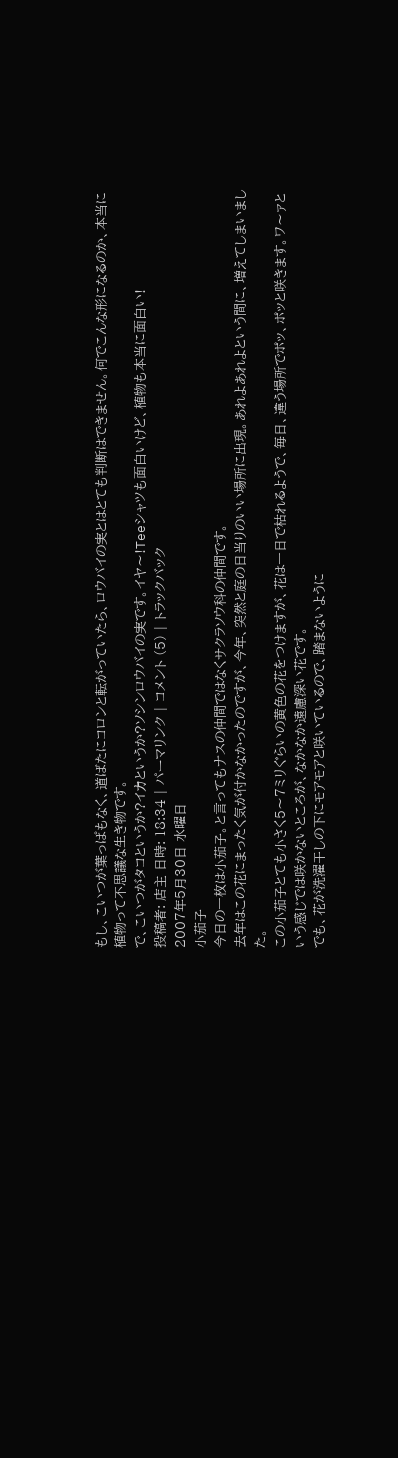もし、こいつが葉っぱもなく、道ばたにコロンと転がっていたら、ロウバイの実とはとても判断はできません。何でこんな形になるのか、本当に植物って不思議な生き物です。
で、こいつがタコというか?イカというか?ソシンロウバイの実です。イヤ〜!Teeシャツも面白いけど、植物も本当に面白い!
投稿者: 店主 日時: 18:34 | パーマリンク | コメント (5) | トラックバック
2007年5月30日 水曜日
小茄子
今日の一枚は小茄子。と言ってもナスの仲間ではなくサクラソウ科の仲間です。
去年はこの花にまったく気が付かなかったのですが、今年、突然と庭の日当りのいい場所に出現。あれよあれよという間に、増えてしまいました。
この小茄子とても小さく5〜7ミリぐらいの黄色の花をつけますが、花は一日で枯れるようで、毎日、違う場所でポッ、ポッと咲きます。ワ〜ァという感じでは咲かないところが、なかなか遠慮深い花です。
でも、花が洗濯干しの下にモアモアと咲いているので、踏まないように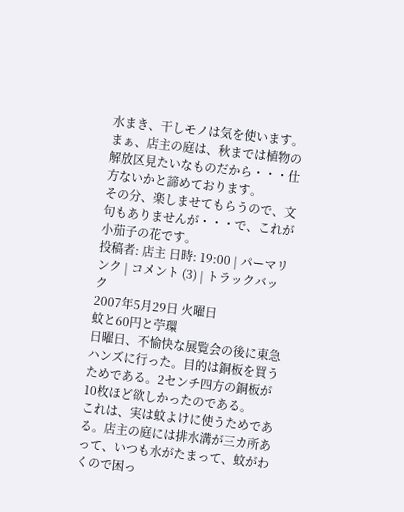水まき、干しモノは気を使います。まぁ、店主の庭は、秋までは植物の解放区見たいなものだから・・・仕方ないかと諦めております。
その分、楽しませてもらうので、文句もありませんが・・・で、これが小茄子の花です。
投稿者: 店主 日時: 19:00 | パーマリンク | コメント (3) | トラックバック
2007年5月29日 火曜日
蚊と60円と苧環
日曜日、不愉快な展覧会の後に東急ハンズに行った。目的は銅板を買うためである。2センチ四方の銅板が10枚ほど欲しかったのである。
これは、実は蚊よけに使うためである。店主の庭には排水溝が三カ所あって、いつも水がたまって、蚊がわくので困っ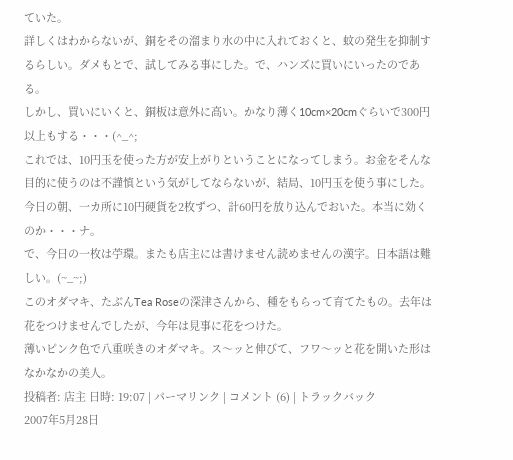ていた。
詳しくはわからないが、銅をその溜まり水の中に入れておくと、蚊の発生を抑制するらしい。ダメもとで、試してみる事にした。で、ハンズに買いにいったのである。
しかし、買いにいくと、銅板は意外に高い。かなり薄く10cm×20cmぐらいで300円以上もする・・・(^_^;
これでは、10円玉を使った方が安上がりということになってしまう。お金をそんな目的に使うのは不謹慎という気がしてならないが、結局、10円玉を使う事にした。
今日の朝、一カ所に10円硬貨を2枚ずつ、計60円を放り込んでおいた。本当に効くのか・・・ナ。
で、今日の一枚は苧環。またも店主には書けません読めませんの漢字。日本語は難しい。(~_~;)
このオダマキ、たぶんTea Roseの深津さんから、種をもらって育てたもの。去年は花をつけませんでしたが、今年は見事に花をつけた。
薄いピンク色で八重咲きのオダマキ。ス〜ッと伸びて、フワ〜ッと花を開いた形はなかなかの美人。
投稿者: 店主 日時: 19:07 | パーマリンク | コメント (6) | トラックバック
2007年5月28日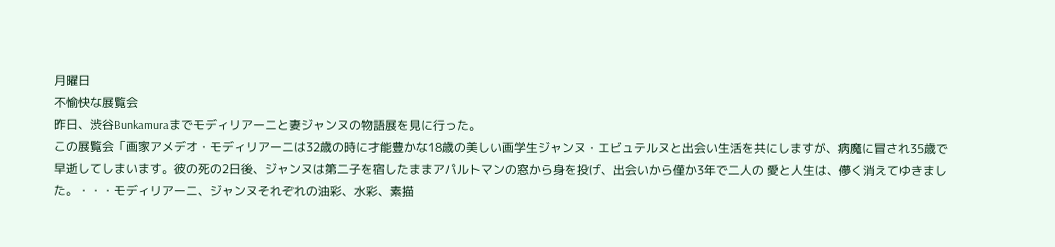月曜日
不愉快な展覧会
昨日、渋谷Bunkamuraまでモディリアーニと妻ジャンヌの物語展を見に行った。
この展覧会「画家アメデオ・モディリアーニは32歳の時に才能豊かな18歳の美しい画学生ジャンヌ・エビュテルヌと出会い生活を共にしますが、病魔に冒され35歳で早逝してしまいます。彼の死の2日後、ジャンヌは第二子を宿したままアパルトマンの窓から身を投げ、出会いから僅か3年で二人の 愛と人生は、儚く消えてゆきました。・・・モディリアーニ、ジャンヌそれぞれの油彩、水彩、素描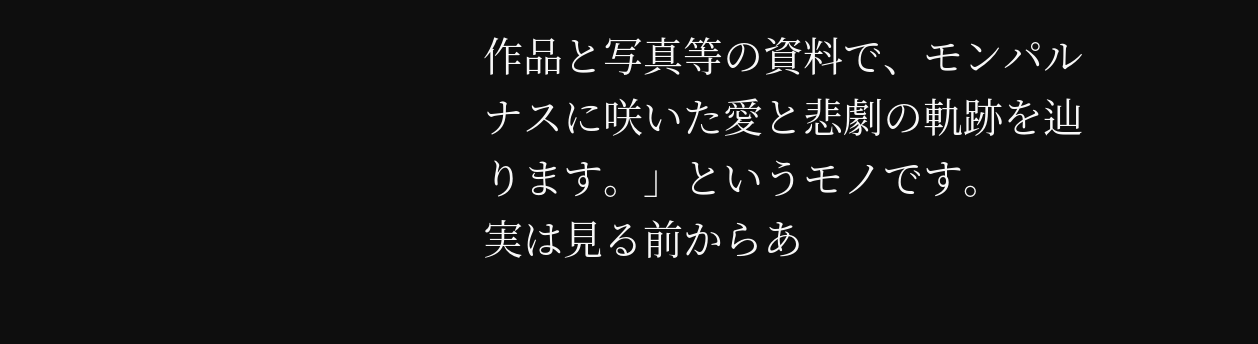作品と写真等の資料で、モンパルナスに咲いた愛と悲劇の軌跡を辿ります。」というモノです。
実は見る前からあ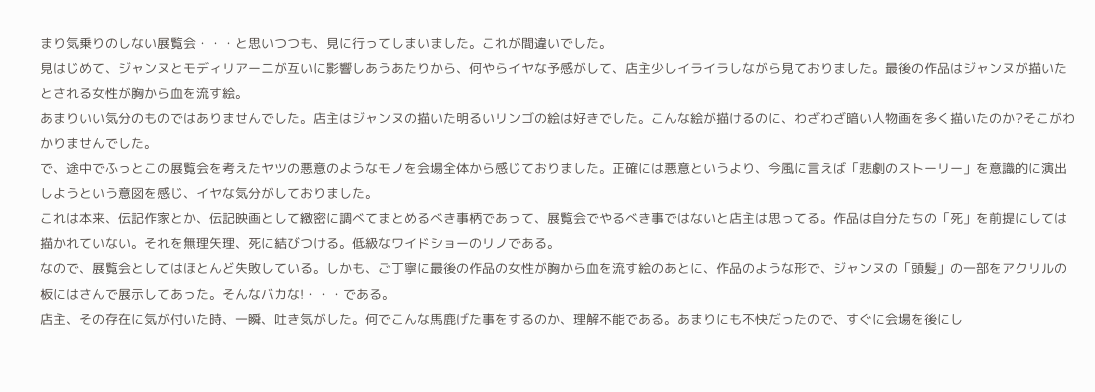まり気乗りのしない展覧会・・・と思いつつも、見に行ってしまいました。これが間違いでした。
見はじめて、ジャンヌとモディリアーニが互いに影響しあうあたりから、何やらイヤな予感がして、店主少しイライラしながら見ておりました。最後の作品はジャンヌが描いたとされる女性が胸から血を流す絵。
あまりいい気分のものではありませんでした。店主はジャンヌの描いた明るいリンゴの絵は好きでした。こんな絵が描けるのに、わざわざ暗い人物画を多く描いたのか?そこがわかりませんでした。
で、途中でふっとこの展覧会を考えたヤツの悪意のようなモノを会場全体から感じておりました。正確には悪意というより、今風に言えば「悲劇のストーリー」を意識的に演出しようという意図を感じ、イヤな気分がしておりました。
これは本来、伝記作家とか、伝記映画として緻密に調べてまとめるべき事柄であって、展覧会でやるべき事ではないと店主は思ってる。作品は自分たちの「死」を前提にしては描かれていない。それを無理矢理、死に結びつける。低級なワイドショーのリノである。
なので、展覧会としてはほとんど失敗している。しかも、ご丁寧に最後の作品の女性が胸から血を流す絵のあとに、作品のような形で、ジャンヌの「頭髪」の一部をアクリルの板にはさんで展示してあった。そんなバカな!・・・である。
店主、その存在に気が付いた時、一瞬、吐き気がした。何でこんな馬鹿げた事をするのか、理解不能である。あまりにも不快だったので、すぐに会場を後にし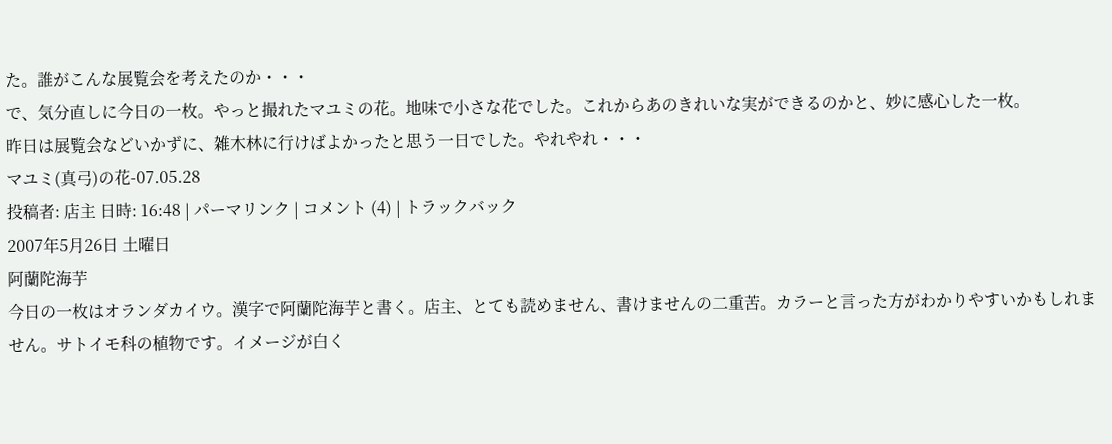た。誰がこんな展覧会を考えたのか・・・
で、気分直しに今日の一枚。やっと撮れたマユミの花。地味で小さな花でした。これからあのきれいな実ができるのかと、妙に感心した一枚。
昨日は展覧会などいかずに、雑木林に行けばよかったと思う一日でした。やれやれ・・・
マユミ(真弓)の花-07.05.28
投稿者: 店主 日時: 16:48 | パーマリンク | コメント (4) | トラックバック
2007年5月26日 土曜日
阿蘭陀海芋
今日の一枚はオランダカイウ。漢字で阿蘭陀海芋と書く。店主、とても読めません、書けませんの二重苦。カラーと言った方がわかりやすいかもしれません。サトイモ科の植物です。イメージが白く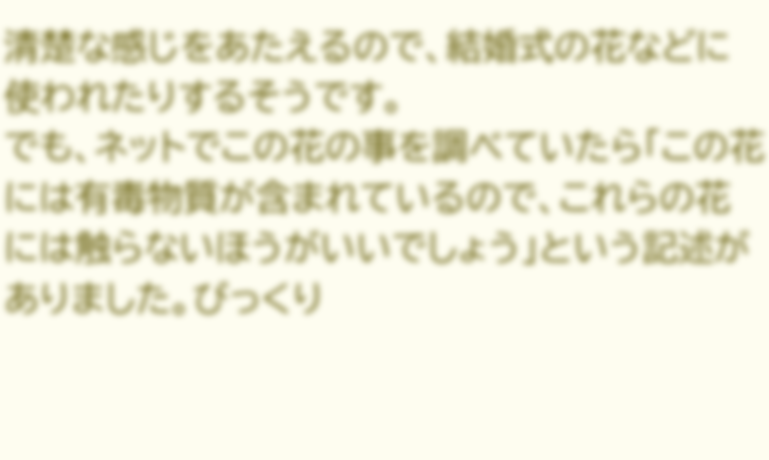清楚な感じをあたえるので、結婚式の花などに使われたりするそうです。
でも、ネットでこの花の事を調べていたら「この花には有毒物質が含まれているので、これらの花には触らないほうがいいでしょう」という記述がありました。びっくり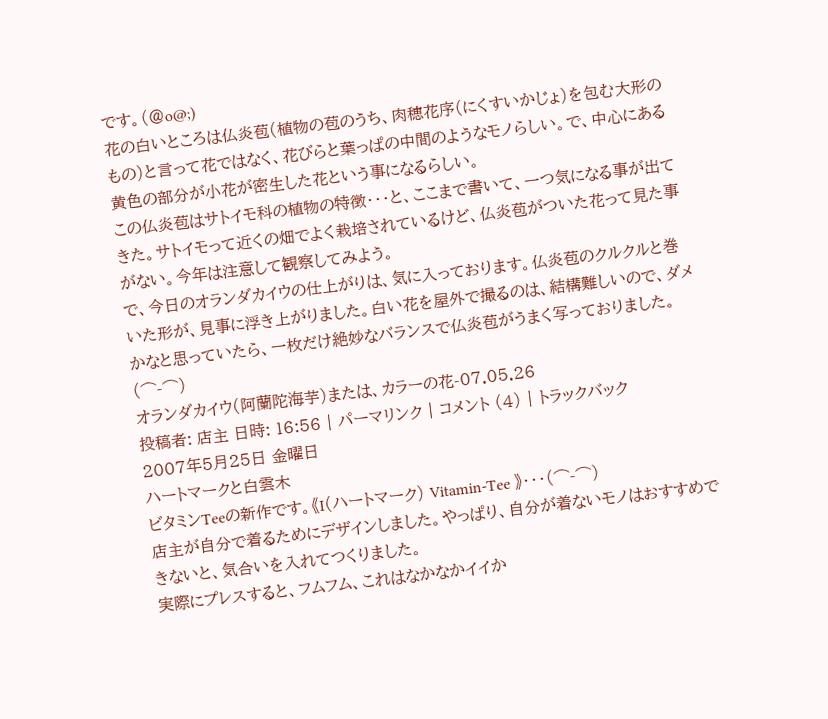です。(@o@;)
花の白いところは仏炎苞(植物の苞のうち、肉穂花序(にくすいかじょ)を包む大形のもの)と言って花ではなく、花びらと葉っぱの中間のようなモノらしい。で、中心にある黄色の部分が小花が密生した花という事になるらしい。
この仏炎苞はサトイモ科の植物の特徴・・・と、ここまで書いて、一つ気になる事が出てきた。サトイモって近くの畑でよく栽培されているけど、仏炎苞がついた花って見た事がない。今年は注意して観察してみよう。
で、今日のオランダカイウの仕上がりは、気に入っております。仏炎苞のクルクルと巻いた形が、見事に浮き上がりました。白い花を屋外で撮るのは、結構難しいので、ダメかなと思っていたら、一枚だけ絶妙なバランスで仏炎苞がうまく写っておりました。(⌒-⌒)
オランダカイウ(阿蘭陀海芋)または、カラーの花-07.05.26
投稿者: 店主 日時: 16:56 | パーマリンク | コメント (4) | トラックバック
2007年5月25日 金曜日
ハートマークと白雲木
ビタミンTeeの新作です。《I(ハートマーク) Vitamin-Tee 》・・・(⌒-⌒)
店主が自分で着るためにデザインしました。やっぱり、自分が着ないモノはおすすめできないと、気合いを入れてつくりました。
実際にプレスすると、フムフム、これはなかなかイイか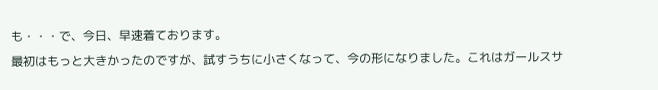も・・・で、今日、早速着ております。
最初はもっと大きかったのですが、試すうちに小さくなって、今の形になりました。これはガールスサ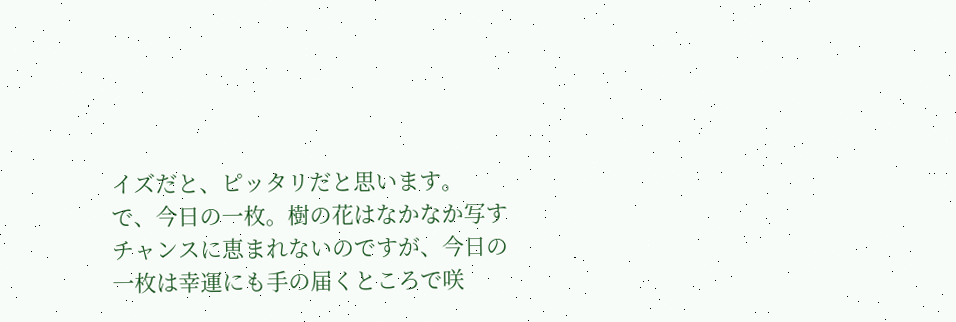イズだと、ピッタリだと思います。
で、今日の一枚。樹の花はなかなか写すチャンスに恵まれないのですが、今日の一枚は幸運にも手の届くところで咲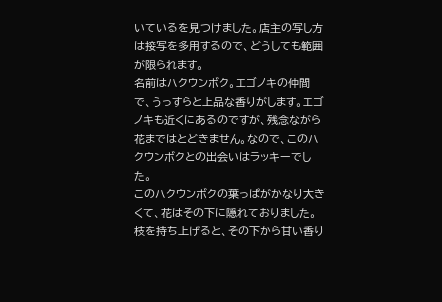いているを見つけました。店主の写し方は接写を多用するので、どうしても範囲が限られます。
名前はハクウンボク。エゴノキの仲間で、うっすらと上品な香りがします。エゴノキも近くにあるのですが、残念ながら花まではとどきません。なので、このハクウンボクとの出会いはラッキーでした。
このハクウンボクの葉っぱがかなり大きくて、花はその下に隠れておりました。枝を持ち上げると、その下から甘い香り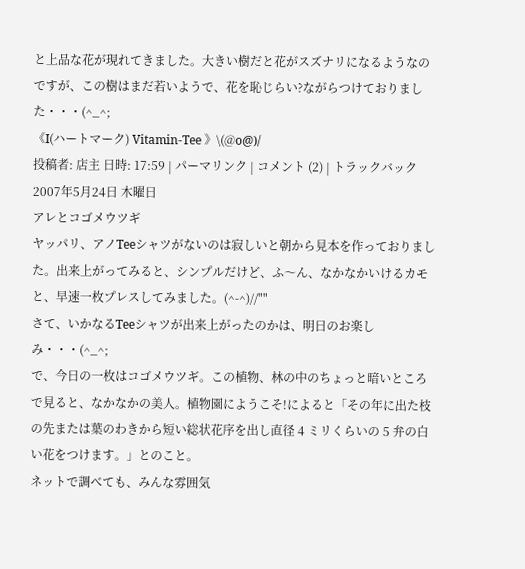と上品な花が現れてきました。大きい樹だと花がスズナリになるようなのですが、この樹はまだ若いようで、花を恥じらい?ながらつけておりました・・・(^_^;
《I(ハートマーク) Vitamin-Tee 》\(@o@)/
投稿者: 店主 日時: 17:59 | パーマリンク | コメント (2) | トラックバック
2007年5月24日 木曜日
アレとコゴメウツギ
ヤッパリ、アノTeeシャツがないのは寂しいと朝から見本を作っておりました。出来上がってみると、シンプルだけど、ふ〜ん、なかなかいけるカモと、早速一枚プレスしてみました。(^-^)//""
さて、いかなるTeeシャツが出来上がったのかは、明日のお楽しみ・・・(^_^;
で、今日の一枚はコゴメウツギ。この植物、林の中のちょっと暗いところで見ると、なかなかの美人。植物園にようこそ!によると「その年に出た枝の先または葉のわきから短い総状花序を出し直径 4 ミリくらいの 5 弁の白い花をつけます。」とのこと。
ネットで調べても、みんな雰囲気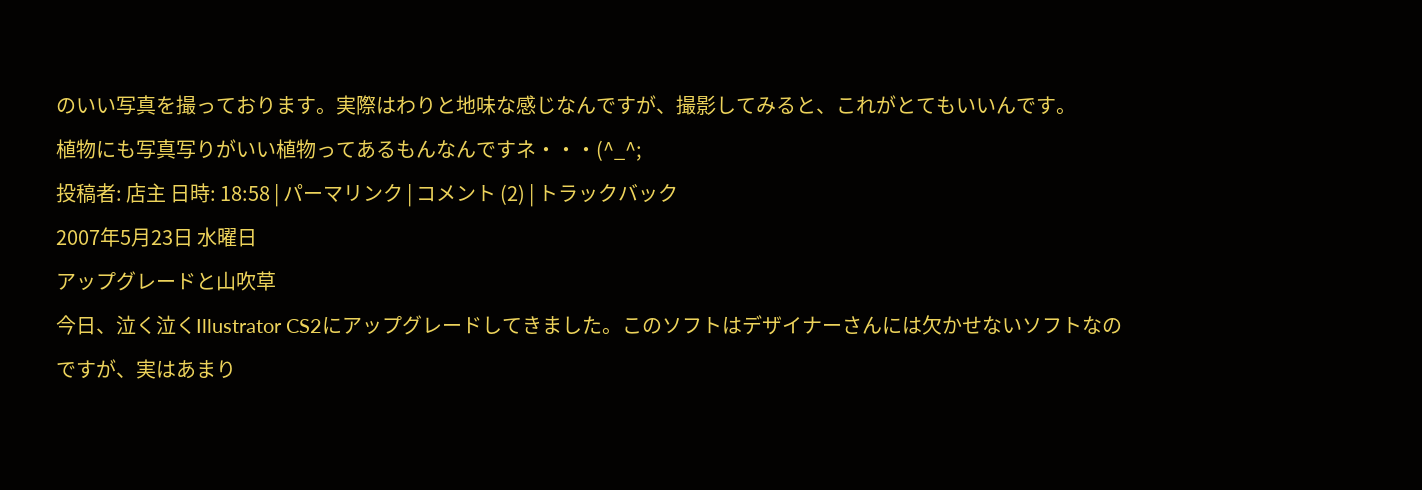のいい写真を撮っております。実際はわりと地味な感じなんですが、撮影してみると、これがとてもいいんです。
植物にも写真写りがいい植物ってあるもんなんですネ・・・(^_^;
投稿者: 店主 日時: 18:58 | パーマリンク | コメント (2) | トラックバック
2007年5月23日 水曜日
アップグレードと山吹草
今日、泣く泣くIllustrator CS2にアップグレードしてきました。このソフトはデザイナーさんには欠かせないソフトなのですが、実はあまり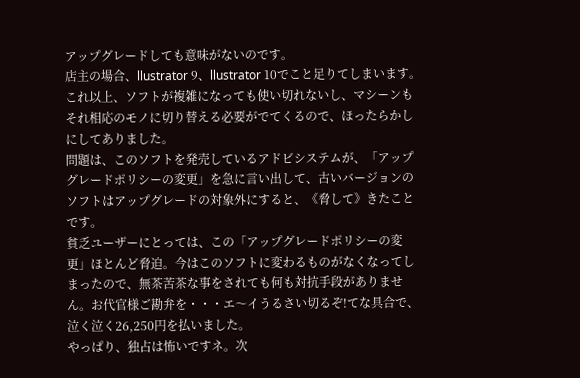アップグレードしても意味がないのです。
店主の場合、llustrator 9、llustrator 10でこと足りてしまいます。これ以上、ソフトが複雑になっても使い切れないし、マシーンもそれ相応のモノに切り替える必要がでてくるので、ほったらかしにしてありました。
問題は、このソフトを発売しているアドビシステムが、「アップグレードポリシーの変更」を急に言い出して、古いバージョンのソフトはアップグレードの対象外にすると、《脅して》きたことです。
貧乏ユーザーにとっては、この「アップグレードポリシーの変更」ほとんど脅迫。今はこのソフトに変わるものがなくなってしまったので、無茶苦茶な事をされても何も対抗手段がありません。お代官様ご勘弁を・・・エ〜イうるさい切るぞ!てな具合で、泣く泣く26,250円を払いました。
やっぱり、独占は怖いですネ。次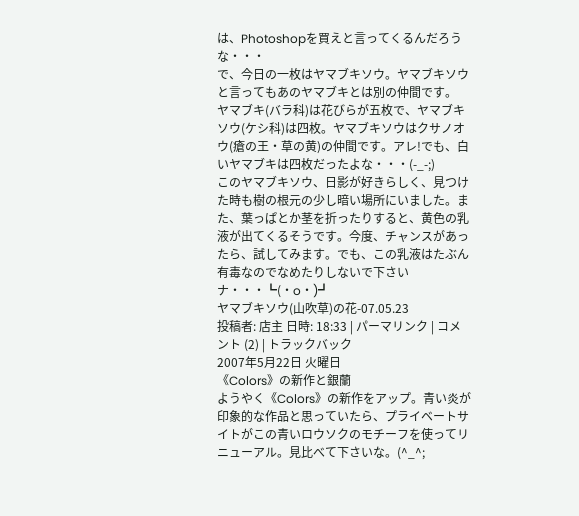は、Photoshopを買えと言ってくるんだろうな・・・
で、今日の一枚はヤマブキソウ。ヤマブキソウと言ってもあのヤマブキとは別の仲間です。
ヤマブキ(バラ科)は花びらが五枚で、ヤマブキソウ(ケシ科)は四枚。ヤマブキソウはクサノオウ(瘡の王・草の黄)の仲間です。アレ!でも、白いヤマブキは四枚だったよな・・・(-_-;)
このヤマブキソウ、日影が好きらしく、見つけた時も樹の根元の少し暗い場所にいました。また、葉っぱとか茎を折ったりすると、黄色の乳液が出てくるそうです。今度、チャンスがあったら、試してみます。でも、この乳液はたぶん有毒なのでなめたりしないで下さいナ・・・┗(・o・)┛
ヤマブキソウ(山吹草)の花-07.05.23
投稿者: 店主 日時: 18:33 | パーマリンク | コメント (2) | トラックバック
2007年5月22日 火曜日
《Colors》の新作と銀蘭
ようやく《Colors》の新作をアップ。青い炎が印象的な作品と思っていたら、プライベートサイトがこの青いロウソクのモチーフを使ってリニューアル。見比べて下さいな。(^_^;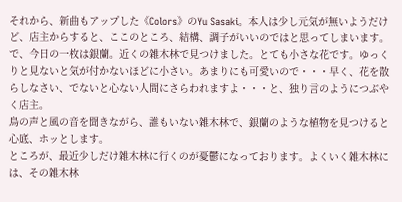それから、新曲もアップした《Colors》のYu Sasaki。本人は少し元気が無いようだけど、店主からすると、ここのところ、結構、調子がいいのではと思ってしまいます。
で、今日の一枚は銀蘭。近くの雑木林で見つけました。とても小さな花です。ゆっくりと見ないと気が付かないほどに小さい。あまりにも可愛いので・・・早く、花を散らしなさい、でないと心ない人間にさらわれますよ・・・と、独り言のようにつぶやく店主。
鳥の声と風の音を聞きながら、誰もいない雑木林で、銀蘭のような植物を見つけると心底、ホッとします。
ところが、最近少しだけ雑木林に行くのが憂鬱になっております。よくいく雑木林には、その雑木林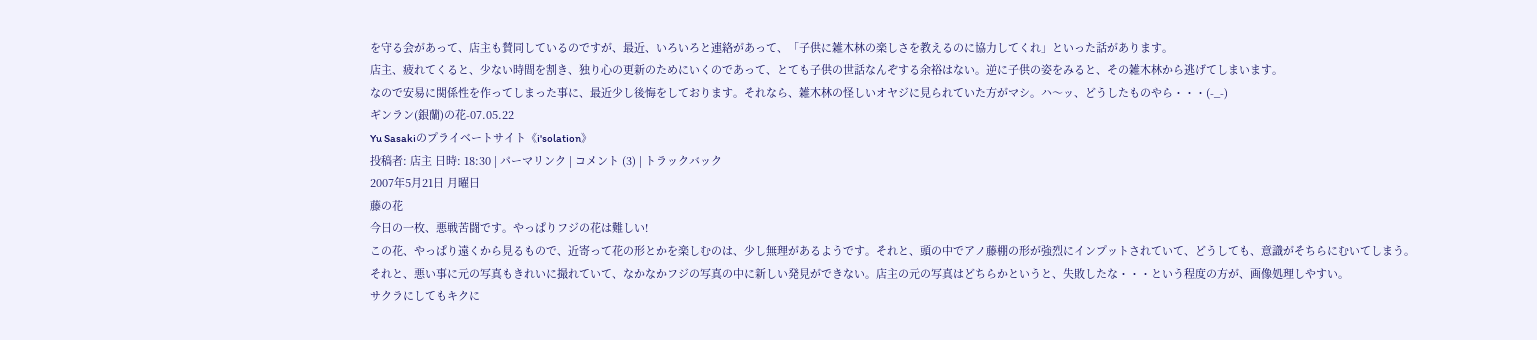を守る会があって、店主も賛同しているのですが、最近、いろいろと連絡があって、「子供に雑木林の楽しさを教えるのに協力してくれ」といった話があります。
店主、疲れてくると、少ない時間を割き、独り心の更新のためにいくのであって、とても子供の世話なんぞする余裕はない。逆に子供の姿をみると、その雑木林から逃げてしまいます。
なので安易に関係性を作ってしまった事に、最近少し後悔をしております。それなら、雑木林の怪しいオヤジに見られていた方がマシ。ハ〜ッ、どうしたものやら・・・(-_-)
ギンラン(銀蘭)の花-07.05.22
Yu Sasakiのプライベートサイト《i'solation》
投稿者: 店主 日時: 18:30 | パーマリンク | コメント (3) | トラックバック
2007年5月21日 月曜日
藤の花
今日の一枚、悪戦苦闘です。やっぱりフジの花は難しい!
この花、やっぱり遠くから見るもので、近寄って花の形とかを楽しむのは、少し無理があるようです。それと、頭の中でアノ藤棚の形が強烈にインプットされていて、どうしても、意識がそちらにむいてしまう。
それと、悪い事に元の写真もきれいに撮れていて、なかなかフジの写真の中に新しい発見ができない。店主の元の写真はどちらかというと、失敗したな・・・という程度の方が、画像処理しやすい。
サクラにしてもキクに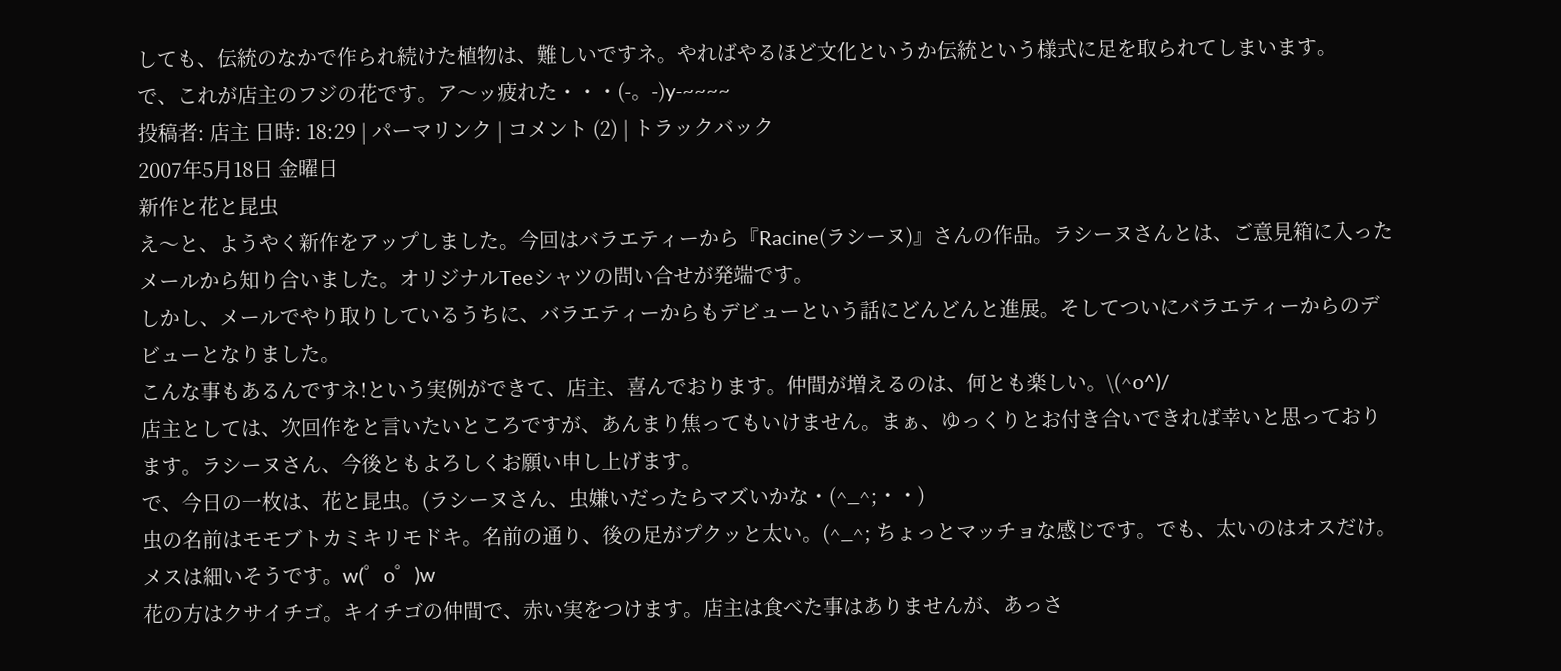しても、伝統のなかで作られ続けた植物は、難しいですネ。やればやるほど文化というか伝統という様式に足を取られてしまいます。
で、これが店主のフジの花です。ア〜ッ疲れた・・・(-。-)y-~~~~
投稿者: 店主 日時: 18:29 | パーマリンク | コメント (2) | トラックバック
2007年5月18日 金曜日
新作と花と昆虫
え〜と、ようやく新作をアップしました。今回はバラエティーから『Racine(ラシーヌ)』さんの作品。ラシーヌさんとは、ご意見箱に入ったメールから知り合いました。オリジナルTeeシャツの問い合せが発端です。
しかし、メールでやり取りしているうちに、バラエティーからもデビューという話にどんどんと進展。そしてついにバラエティーからのデビューとなりました。
こんな事もあるんですネ!という実例ができて、店主、喜んでおります。仲間が増えるのは、何とも楽しい。\(^o^)/
店主としては、次回作をと言いたいところですが、あんまり焦ってもいけません。まぁ、ゆっくりとお付き合いできれば幸いと思っております。ラシーヌさん、今後ともよろしくお願い申し上げます。
で、今日の一枚は、花と昆虫。(ラシーヌさん、虫嫌いだったらマズいかな・(^_^;・・)
虫の名前はモモブトカミキリモドキ。名前の通り、後の足がプクッと太い。(^_^; ちょっとマッチョな感じです。でも、太いのはオスだけ。メスは細いそうです。w(゜o゜)w
花の方はクサイチゴ。キイチゴの仲間で、赤い実をつけます。店主は食べた事はありませんが、あっさ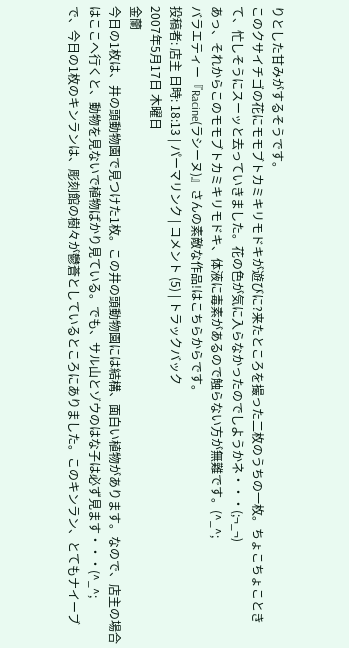りとした甘みがするそうです。
このクサイチゴの花にモモブトカミキリモドキが遊びに?来たところを撮った二枚のうちの一枚。ちょこちょこときて、忙しそうにスーッと去っていきました。花の色が気に入らなかったのでしようかネ・・・(;¬_¬)
あっ、それからこのモモブトカミキリモドキ、体液に毒素があるので触らない方が無難です。(^_^;
バラエティー『Racine(ラシーヌ)』さんの素敵な作品!はこちらからです。
投稿者: 店主 日時: 18:13 | パーマリンク | コメント (5) | トラックバック
2007年5月17日 木曜日
金蘭
今日の1枚は、井の頭動物園で見つけた1枚。この井の頭動物園には結構、面白い植物があります。なので、店主の場合はここへ行くと、動物を見ないで植物ばかり見ている。でも、サル山とゾウのはな子は必ず見ます・・・(^_^;
で、今日の1枚のキンランは、彫刻館の樹々が鬱蒼としているところにありました。このキンラン、とてもナイーブ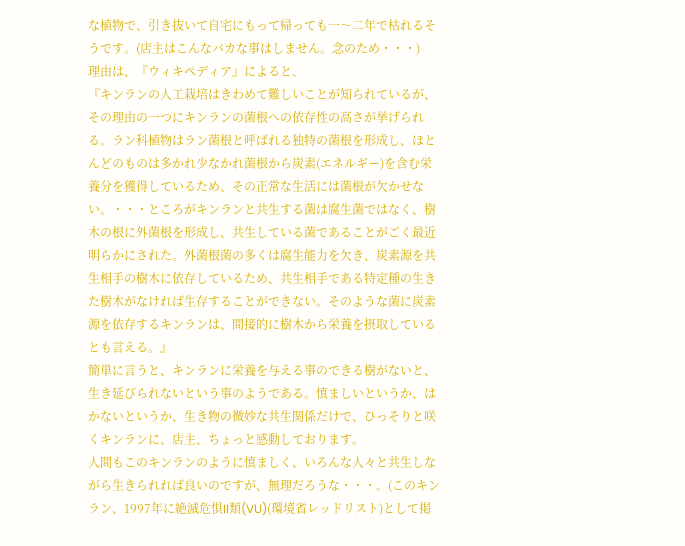な植物で、引き抜いて自宅にもって帰っても一〜二年で枯れるそうです。(店主はこんなバカな事はしません。念のため・・・)
理由は、『ウィキペディア』によると、
『キンランの人工栽培はきわめて難しいことが知られているが、その理由の一つにキンランの菌根への依存性の高さが挙げられる。ラン科植物はラン菌根と呼ばれる独特の菌根を形成し、ほとんどのものは多かれ少なかれ菌根から炭素(エネルギー)を含む栄養分を獲得しているため、その正常な生活には菌根が欠かせない。・・・ところがキンランと共生する菌は腐生菌ではなく、樹木の根に外菌根を形成し、共生している菌であることがごく最近明らかにされた。外菌根菌の多くは腐生能力を欠き、炭素源を共生相手の樹木に依存しているため、共生相手である特定種の生きた樹木がなければ生存することができない。そのような菌に炭素源を依存するキンランは、間接的に樹木から栄養を摂取しているとも言える。』
簡単に言うと、キンランに栄養を与える事のできる樹がないと、生き延びられないという事のようである。慎ましいというか、はかないというか、生き物の微妙な共生関係だけで、ひっそりと咲くキンランに、店主、ちょっと感動しております。
人間もこのキンランのように慎ましく、いろんな人々と共生しながら生きられれば良いのですが、無理だろうな・・・。(このキンラン、1997年に絶滅危惧II類(VU)(環境省レッドリスト)として掲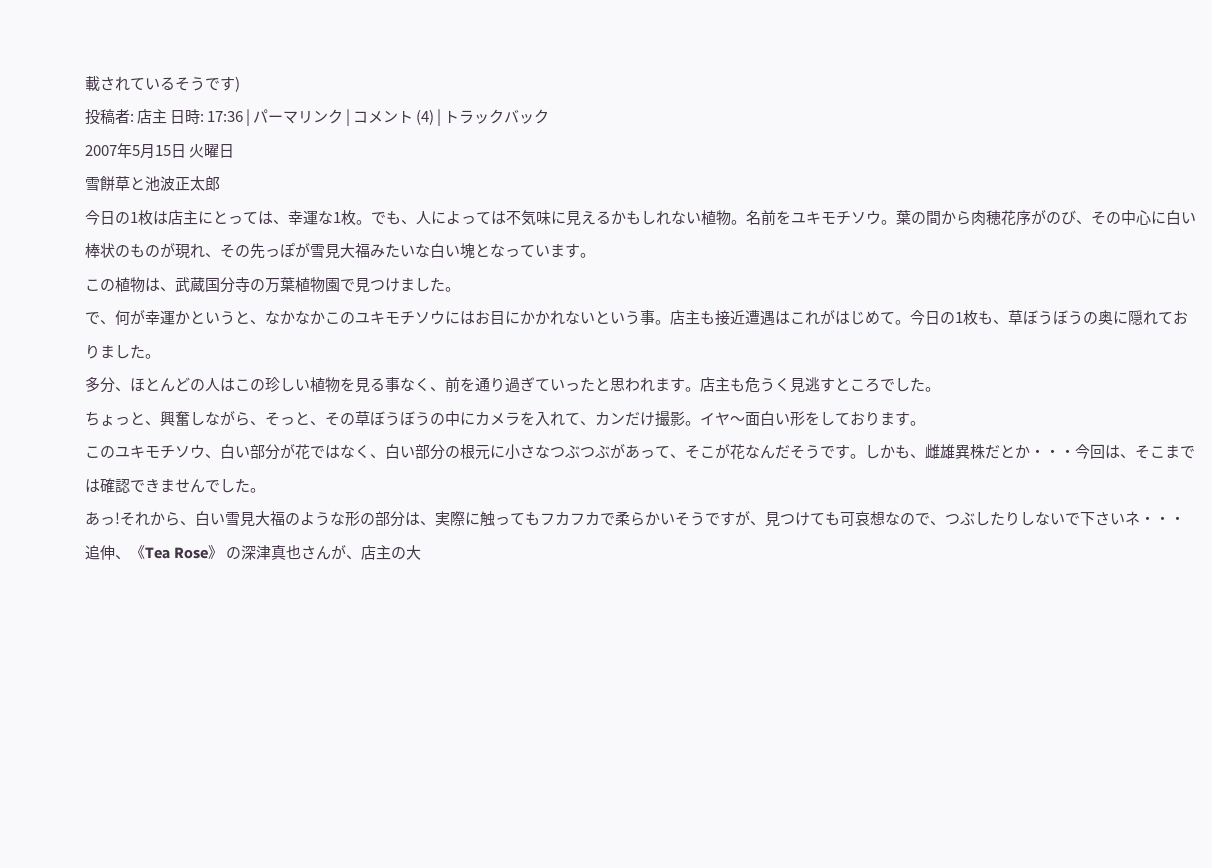載されているそうです)
投稿者: 店主 日時: 17:36 | パーマリンク | コメント (4) | トラックバック
2007年5月15日 火曜日
雪餅草と池波正太郎
今日の1枚は店主にとっては、幸運な1枚。でも、人によっては不気味に見えるかもしれない植物。名前をユキモチソウ。葉の間から肉穂花序がのび、その中心に白い棒状のものが現れ、その先っぽが雪見大福みたいな白い塊となっています。
この植物は、武蔵国分寺の万葉植物園で見つけました。
で、何が幸運かというと、なかなかこのユキモチソウにはお目にかかれないという事。店主も接近遭遇はこれがはじめて。今日の1枚も、草ぼうぼうの奥に隠れておりました。
多分、ほとんどの人はこの珍しい植物を見る事なく、前を通り過ぎていったと思われます。店主も危うく見逃すところでした。
ちょっと、興奮しながら、そっと、その草ぼうぼうの中にカメラを入れて、カンだけ撮影。イヤ〜面白い形をしております。
このユキモチソウ、白い部分が花ではなく、白い部分の根元に小さなつぶつぶがあって、そこが花なんだそうです。しかも、雌雄異株だとか・・・今回は、そこまでは確認できませんでした。
あっ!それから、白い雪見大福のような形の部分は、実際に触ってもフカフカで柔らかいそうですが、見つけても可哀想なので、つぶしたりしないで下さいネ・・・
追伸、《Tea Rose》 の深津真也さんが、店主の大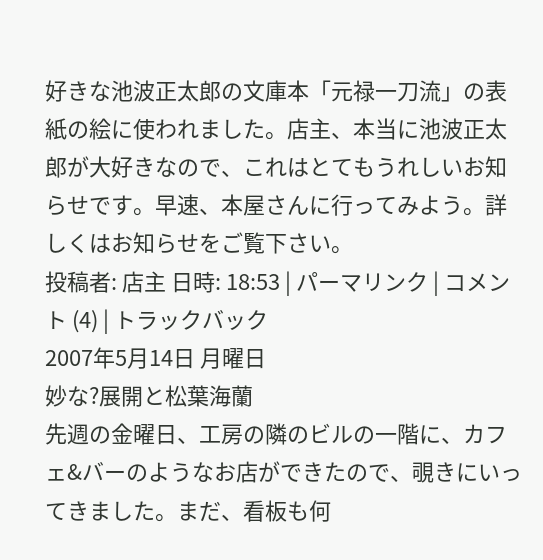好きな池波正太郎の文庫本「元禄一刀流」の表紙の絵に使われました。店主、本当に池波正太郎が大好きなので、これはとてもうれしいお知らせです。早速、本屋さんに行ってみよう。詳しくはお知らせをご覧下さい。
投稿者: 店主 日時: 18:53 | パーマリンク | コメント (4) | トラックバック
2007年5月14日 月曜日
妙な?展開と松葉海蘭
先週の金曜日、工房の隣のビルの一階に、カフェ&バーのようなお店ができたので、覗きにいってきました。まだ、看板も何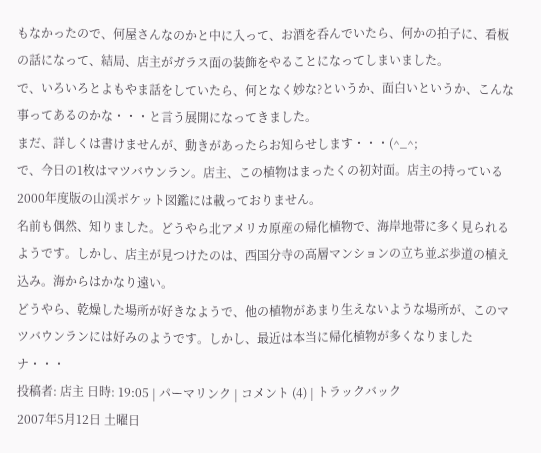もなかったので、何屋さんなのかと中に入って、お酒を呑んでいたら、何かの拍子に、看板の話になって、結局、店主がガラス面の装飾をやることになってしまいました。
で、いろいろとよもやま話をしていたら、何となく妙な?というか、面白いというか、こんな事ってあるのかな・・・と言う展開になってきました。
まだ、詳しくは書けませんが、動きがあったらお知らせします・・・(^_^;
で、今日の1枚はマツバウンラン。店主、この植物はまったくの初対面。店主の持っている2000年度版の山渓ポケット図鑑には載っておりません。
名前も偶然、知りました。どうやら北アメリカ原産の帰化植物で、海岸地帯に多く見られるようです。しかし、店主が見つけたのは、西国分寺の高層マンションの立ち並ぶ歩道の植え込み。海からはかなり遠い。
どうやら、乾燥した場所が好きなようで、他の植物があまり生えないような場所が、このマツバウンランには好みのようです。しかし、最近は本当に帰化植物が多くなりましたナ・・・
投稿者: 店主 日時: 19:05 | パーマリンク | コメント (4) | トラックバック
2007年5月12日 土曜日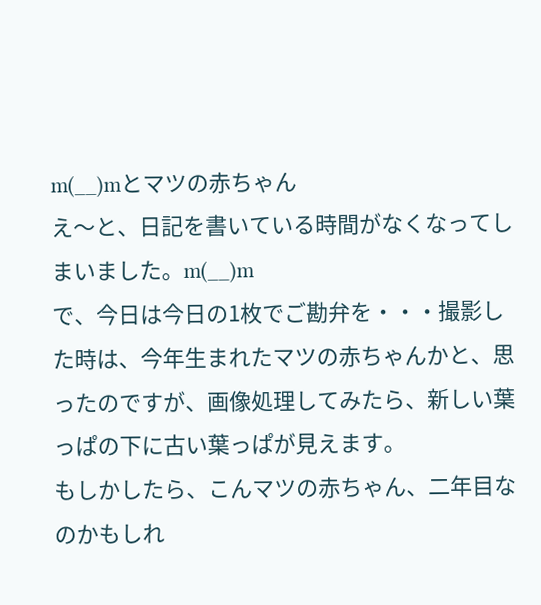m(__)mとマツの赤ちゃん
え〜と、日記を書いている時間がなくなってしまいました。m(__)m
で、今日は今日の1枚でご勘弁を・・・撮影した時は、今年生まれたマツの赤ちゃんかと、思ったのですが、画像処理してみたら、新しい葉っぱの下に古い葉っぱが見えます。
もしかしたら、こんマツの赤ちゃん、二年目なのかもしれ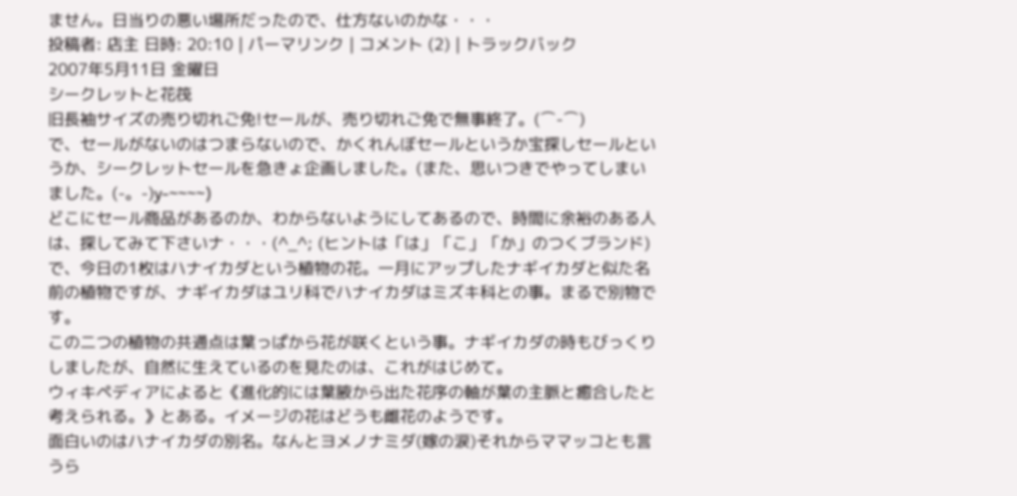ません。日当りの悪い場所だったので、仕方ないのかな・・・
投稿者: 店主 日時: 20:10 | パーマリンク | コメント (2) | トラックバック
2007年5月11日 金曜日
シークレットと花筏
旧長袖サイズの売り切れご免!セールが、売り切れご免で無事終了。(⌒-⌒)
で、セールがないのはつまらないので、かくれんぼセールというか宝探しセールというか、シークレットセールを急きょ企画しました。(また、思いつきでやってしまいました。(-。-)y-~~~~)
どこにセール商品があるのか、わからないようにしてあるので、時間に余裕のある人は、探してみて下さいナ・・・(^_^; (ヒントは「は」「こ」「か」のつくブランド)
で、今日の1枚はハナイカダという植物の花。一月にアップしたナギイカダと似た名前の植物ですが、ナギイカダはユリ科でハナイカダはミズキ科との事。まるで別物です。
この二つの植物の共通点は葉っぱから花が咲くという事。ナギイカダの時もびっくりしましたが、自然に生えているのを見たのは、これがはじめて。
ウィキペディアによると《進化的には葉腋から出た花序の軸が葉の主脈と癒合したと考えられる。》とある。イメージの花はどうも雌花のようです。
面白いのはハナイカダの別名。なんとヨメノナミダ(嫁の涙)それからママッコとも言うら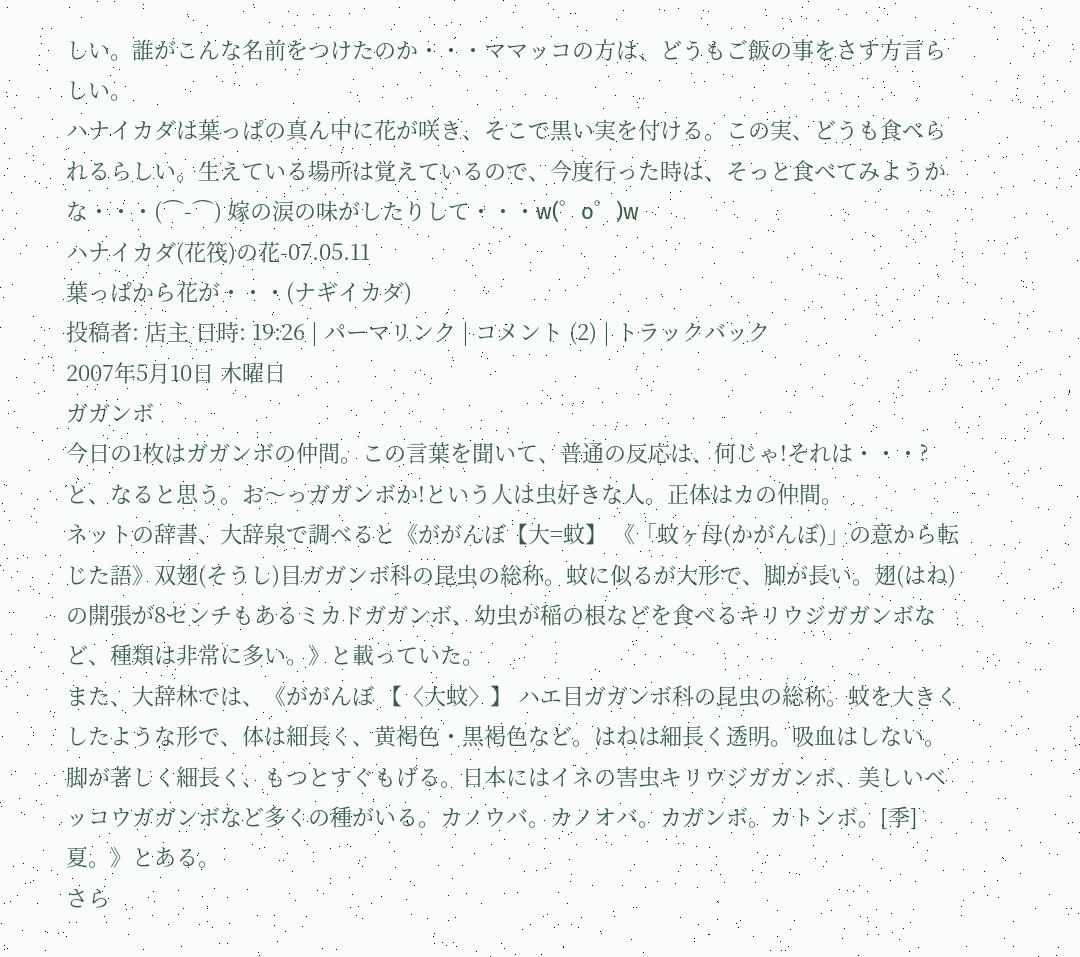しい。誰がこんな名前をつけたのか・・・ママッコの方は、どうもご飯の事をさす方言らしい。
ハナイカダは葉っぱの真ん中に花が咲き、そこで黒い実を付ける。この実、どうも食べられるらしい。生えている場所は覚えているので、今度行った時は、そっと食べてみようかな・・・(⌒-⌒) 嫁の涙の味がしたりして・・・w(゜o゜)w
ハナイカダ(花筏)の花-07.05.11
葉っぱから花が・・・(ナギイカダ)
投稿者: 店主 日時: 19:26 | パーマリンク | コメント (2) | トラックバック
2007年5月10日 木曜日
ガガンボ
今日の1枚はガガンボの仲間。この言葉を聞いて、普通の反応は、何じゃ!それは・・・?と、なると思う。お〜っガガンボか!という人は虫好きな人。正体はカの仲間。
ネットの辞書、大辞泉で調べると《ががんぼ【大=蚊】 《「蚊ヶ母(かがんぼ)」の意から転じた語》双翅(そうし)目ガガンボ科の昆虫の総称。蚊に似るが大形で、脚が長い。翅(はね)の開張が8センチもあるミカドガガンボ、幼虫が稲の根などを食べるキリウジガガンボなど、種類は非常に多い。》と載っていた。
また、大辞林では、《ががんぼ 【〈大蚊〉】 ハエ目ガガンボ科の昆虫の総称。蚊を大きくしたような形で、体は細長く、黄褐色・黒褐色など。はねは細長く透明。吸血はしない。脚が著しく細長く、もつとすぐもげる。日本にはイネの害虫キリウジガガンボ、美しいベッコウガガンボなど多くの種がいる。カノウバ。カノオバ。カガンボ。カトンボ。[季]夏。》とある。
さら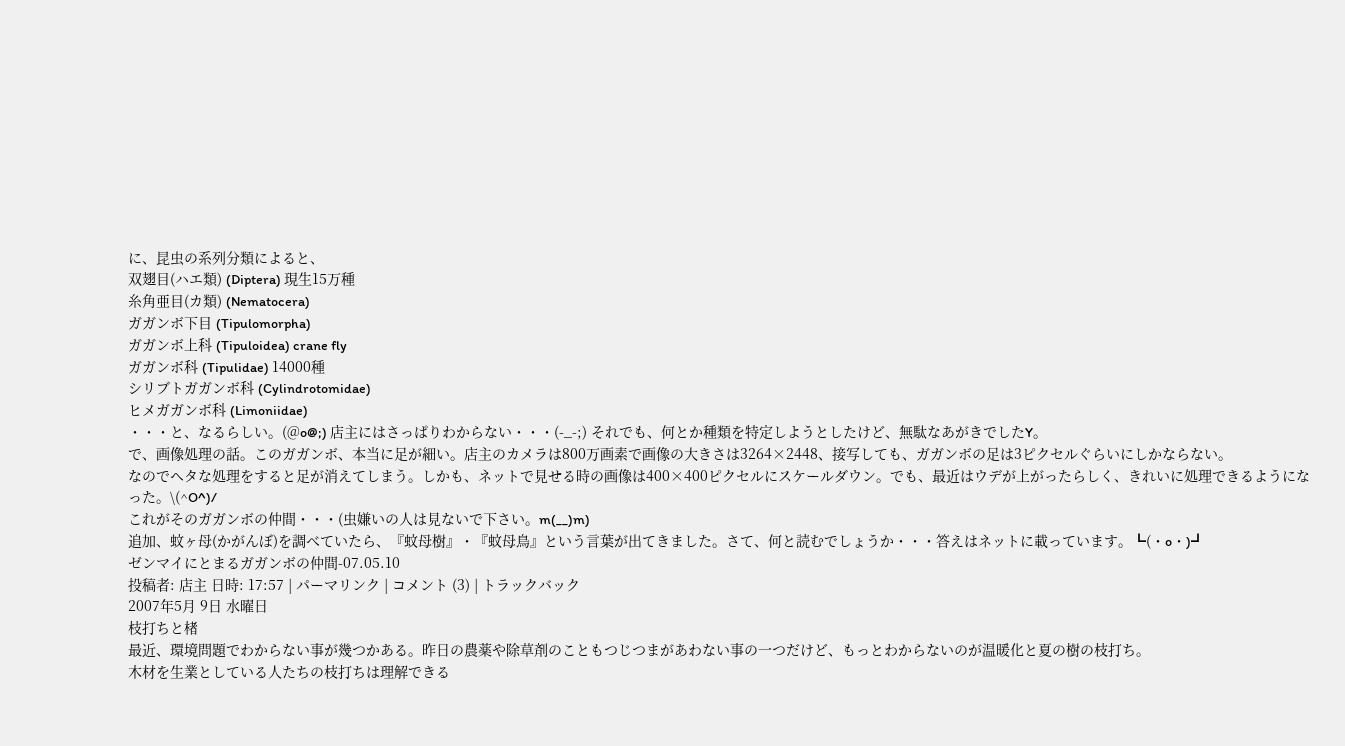に、昆虫の系列分類によると、
双翅目(ハエ類) (Diptera) 現生15万種
糸角亜目(カ類) (Nematocera)
ガガンボ下目 (Tipulomorpha)
ガガンボ上科 (Tipuloidea) crane fly
ガガンボ科 (Tipulidae) 14000種
シリブトガガンボ科 (Cylindrotomidae)
ヒメガガンボ科 (Limoniidae)
・・・と、なるらしい。(@o@;) 店主にはさっぱりわからない・・・(-_-;) それでも、何とか種類を特定しようとしたけど、無駄なあがきでしたY。
で、画像処理の話。このガガンボ、本当に足が細い。店主のカメラは800万画素で画像の大きさは3264×2448、接写しても、ガガンボの足は3ピクセルぐらいにしかならない。
なのでヘタな処理をすると足が消えてしまう。しかも、ネットで見せる時の画像は400×400ピクセルにスケールダウン。でも、最近はウデが上がったらしく、きれいに処理できるようになった。\(^O^)/
これがそのガガンボの仲間・・・(虫嫌いの人は見ないで下さい。m(__)m)
追加、蚊ヶ母(かがんぼ)を調べていたら、『蚊母樹』・『蚊母鳥』という言葉が出てきました。さて、何と読むでしょうか・・・答えはネットに載っています。┗(・o・)┛
ゼンマイにとまるガガンボの仲間-07.05.10
投稿者: 店主 日時: 17:57 | パーマリンク | コメント (3) | トラックバック
2007年5月 9日 水曜日
枝打ちと楮
最近、環境問題でわからない事が幾つかある。昨日の農薬や除草剤のこともつじつまがあわない事の一つだけど、もっとわからないのが温暖化と夏の樹の枝打ち。
木材を生業としている人たちの枝打ちは理解できる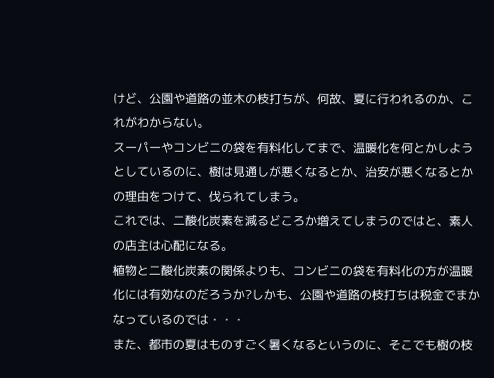けど、公園や道路の並木の枝打ちが、何故、夏に行われるのか、これがわからない。
スーパーやコンビニの袋を有料化してまで、温暖化を何とかしようとしているのに、樹は見通しが悪くなるとか、治安が悪くなるとかの理由をつけて、伐られてしまう。
これでは、二酸化炭素を減るどころか増えてしまうのではと、素人の店主は心配になる。
植物と二酸化炭素の関係よりも、コンビニの袋を有料化の方が温暖化には有効なのだろうか?しかも、公園や道路の枝打ちは税金でまかなっているのでは・・・
また、都市の夏はものすごく暑くなるというのに、そこでも樹の枝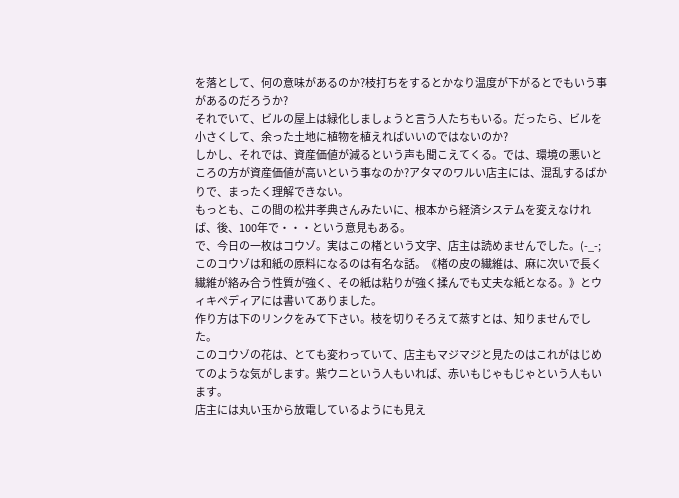を落として、何の意味があるのか?枝打ちをするとかなり温度が下がるとでもいう事があるのだろうか?
それでいて、ビルの屋上は緑化しましょうと言う人たちもいる。だったら、ビルを小さくして、余った土地に植物を植えればいいのではないのか?
しかし、それでは、資産価値が減るという声も聞こえてくる。では、環境の悪いところの方が資産価値が高いという事なのか?アタマのワルい店主には、混乱するばかりで、まったく理解できない。
もっとも、この間の松井孝典さんみたいに、根本から経済システムを変えなければ、後、100年で・・・という意見もある。
で、今日の一枚はコウゾ。実はこの楮という文字、店主は読めませんでした。(-_-; このコウゾは和紙の原料になるのは有名な話。《楮の皮の繊維は、麻に次いで長く繊維が絡み合う性質が強く、その紙は粘りが強く揉んでも丈夫な紙となる。》とウィキペディアには書いてありました。
作り方は下のリンクをみて下さい。枝を切りそろえて蒸すとは、知りませんでした。
このコウゾの花は、とても変わっていて、店主もマジマジと見たのはこれがはじめてのような気がします。紫ウニという人もいれば、赤いもじゃもじゃという人もいます。
店主には丸い玉から放電しているようにも見え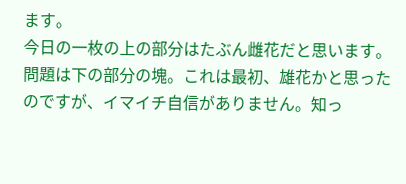ます。
今日の一枚の上の部分はたぶん雌花だと思います。問題は下の部分の塊。これは最初、雄花かと思ったのですが、イマイチ自信がありません。知っ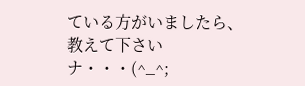ている方がいましたら、教えて下さいナ・・・(^_^;